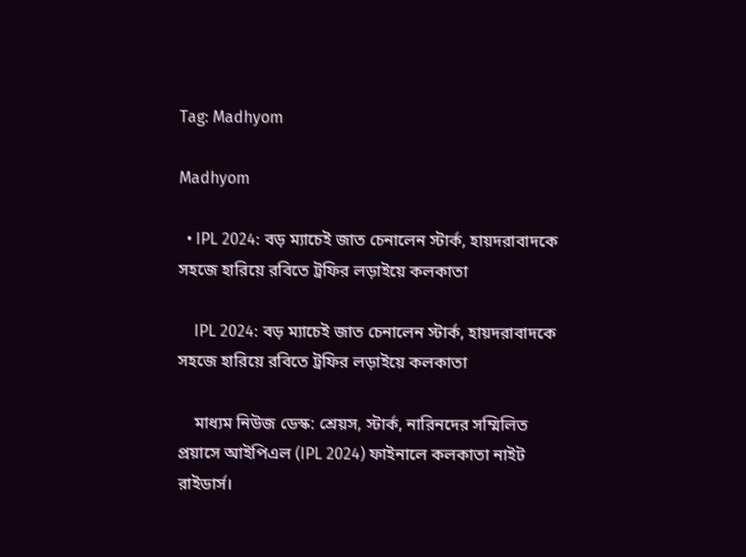Tag: Madhyom

Madhyom

  • IPL 2024: বড় ম্যাচেই জাত চেনালেন স্টার্ক, হায়দরাবাদকে সহজে হারিয়ে রবিতে ট্রফির লড়াইয়ে কলকাতা

    IPL 2024: বড় ম্যাচেই জাত চেনালেন স্টার্ক, হায়দরাবাদকে সহজে হারিয়ে রবিতে ট্রফির লড়াইয়ে কলকাতা

    মাধ্যম নিউজ ডেস্ক: শ্রেয়স, স্টার্ক, নারিনদের সম্মিলিত প্রয়াসে আইপিএল (IPL 2024) ফাইনালে কলকাতা নাইট রাইডার্স।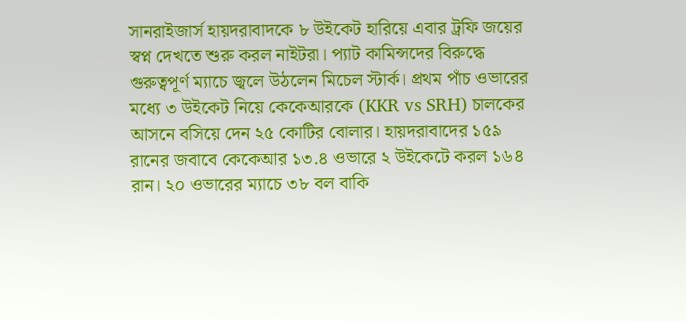সানরাইজার্স হায়দরাবাদকে ৮ উইকেট হারিয়ে এবার ট্রফি জয়ের স্বপ্ন দেখতে শুরু করল নাইটরা। প্যাট কামিন্সদের বিরুদ্ধে গুরুত্বপূর্ণ ম্যাচে জ্বলে উঠলেন মিচেল স্টার্ক। প্রথম পাঁচ ওভারের মধ্যে ৩ উইকেট নিয়ে কেকেআরকে (KKR vs SRH) চালকের আসনে বসিয়ে দেন ২৫ কোটির বোলার। হায়দরাবাদের ১৫৯ রানের জবাবে কেকেআর ১৩.৪ ওভারে ২ উইকেটে করল ১৬৪ রান। ২০ ওভারের ম্যাচে ৩৮ বল বাকি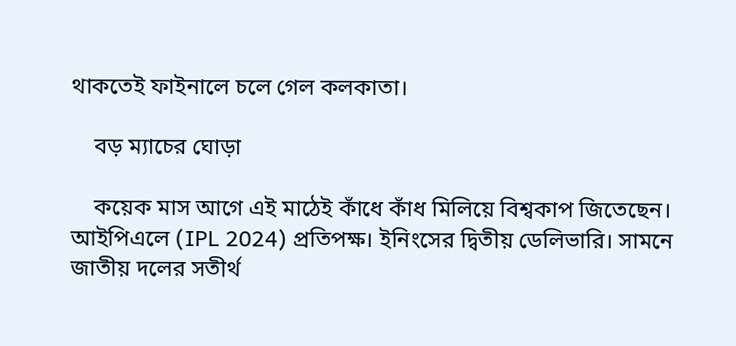থাকতেই ফাইনালে চলে গেল কলকাতা।

    বড় ম্যাচের ঘোড়া

    কয়েক মাস আগে এই মাঠেই কাঁধে কাঁধ মিলিয়ে বিশ্বকাপ জিতেছেন। আইপিএলে (IPL 2024) প্রতিপক্ষ। ইনিংসের দ্বিতীয় ডেলিভারি। সামনে জাতীয় দলের সতীর্থ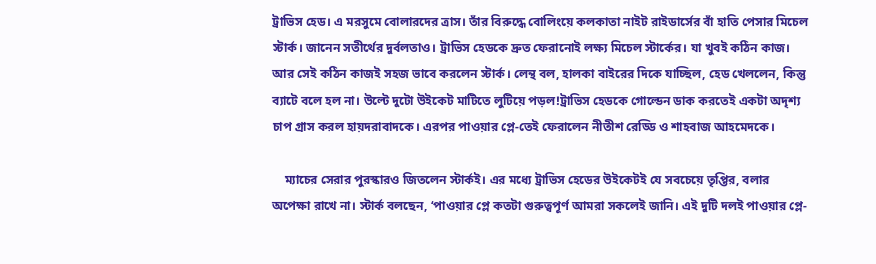ট্রাভিস হেড। এ মরসুমে বোলারদের ত্রাস। তাঁর বিরুদ্ধে বোলিংয়ে কলকাতা নাইট রাইডার্সের বাঁ হাতি পেসার মিচেল স্টার্ক। জানেন সতীর্থের দুর্বলতাও। ট্রাভিস হেডকে দ্রুত ফেরানোই লক্ষ্য মিচেল স্টার্কের। যা খুবই কঠিন কাজ। আর সেই কঠিন কাজই সহজ ভাবে করলেন স্টার্ক। লেন্থ বল, হালকা বাইরের দিকে যাচ্ছিল, হেড খেললেন, কিন্তু ব্যাটে বলে হল না। উল্টে দুটো উইকেট মাটিতে লুটিয়ে পড়ল!ট্রাভিস হেডকে গোল্ডেন ডাক করতেই একটা অদৃশ্য চাপ গ্রাস করল হায়দরাবাদকে। এরপর পাওয়ার প্লে-তেই ফেরালেন নীতীশ রেড্ডি ও শাহবাজ আহমেদকে।

    ম্যাচের সেরার পুরস্কারও জিতলেন স্টার্কই। এর মধ্যে ট্রাভিস হেডের উইকেটই যে সবচেয়ে তৃপ্তির, বলার অপেক্ষা রাখে না। স্টার্ক বলছেন, ‘পাওয়ার প্লে কতটা গুরুত্বপূর্ণ আমরা সকলেই জানি। এই দুটি দলই পাওয়ার প্লে-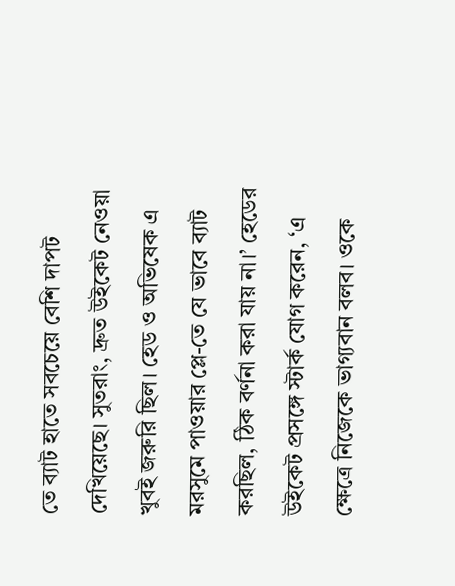তে ব্যাট হাতে সবচেয়ে বেশি দাপট দেখিয়েছে। সুতরাং, দ্রুত উইকেট নেওয়া খুবই জরুরি ছিল। হেড ও অভিষেক এ মরসুমে পাওয়ার প্লে-তে যে ভাবে ব্যাট করছিল, ঠিক বর্ণনা করা যায় না।’ হেডের উইকেট প্রসঙ্গে স্টার্ক যোগ করেন, ‘এ ক্ষেত্রে নিজেকে ভাগ্যবান বলব। ওকে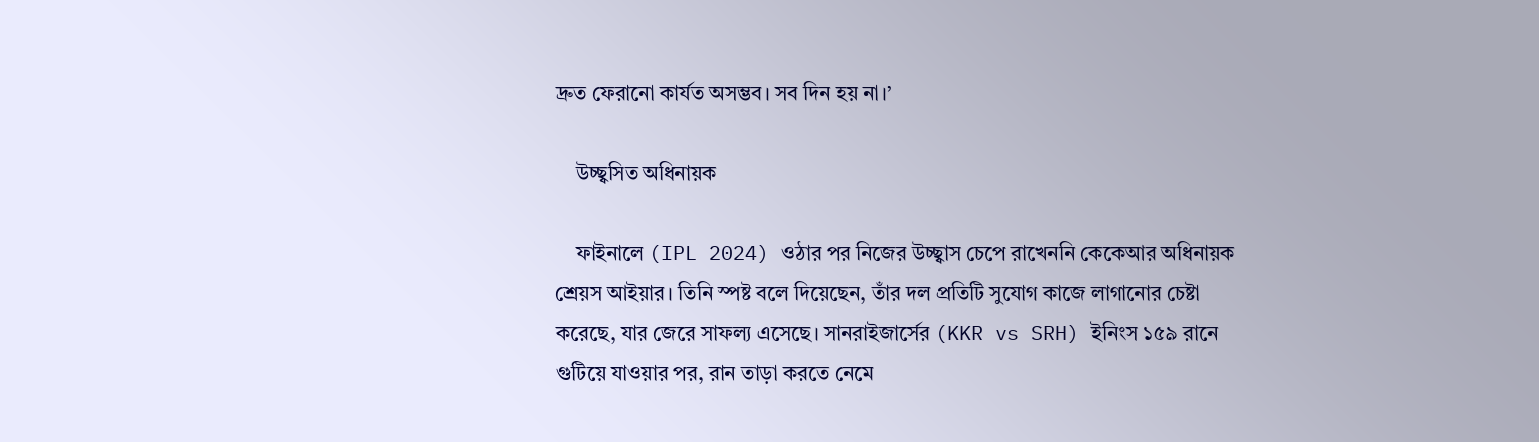দ্রুত ফেরানো কার্যত অসম্ভব। সব দিন হয় না।’

    উচ্ছ্বসিত অধিনায়ক

    ফাইনালে (IPL 2024) ওঠার পর নিজের উচ্ছ্বাস চেপে রাখেননি কেকেআর অধিনায়ক শ্রেয়স আইয়ার। তিনি স্পষ্ট বলে দিয়েছেন, তাঁর দল প্রতিটি সুযোগ কাজে লাগানোর চেষ্টা করেছে, যার জেরে সাফল্য এসেছে। সানরাইজার্সের (KKR vs SRH) ইনিংস ১৫৯ রানে গুটিয়ে যাওয়ার পর, রান তাড়া করতে নেমে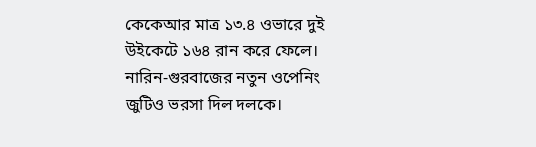কেকেআর মাত্র ১৩.৪ ওভারে দুই উইকেটে ১৬৪ রান করে ফেলে। নারিন-গুরবাজের নতুন ওপেনিং জুটিও ভরসা দিল দলকে।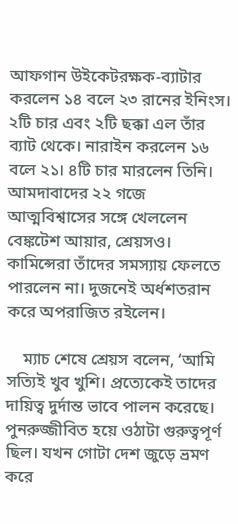আফগান উইকেটরক্ষক-ব্যাটার করলেন ১৪ বলে ২৩ রানের ইনিংস। ২টি চার এবং ২টি ছক্কা এল তাঁর ব্যাট থেকে। নারাইন করলেন ১৬ বলে ২১। ৪টি চার মারলেন তিনি। আমদাবাদের ২২ গজে আত্মবিশ্বাসের সঙ্গে খেললেন বেঙ্কটেশ আয়ার, শ্রেয়সও। কামিন্সেরা তাঁদের সমস্যায় ফেলতে পারলেন না। দুজনেই অর্ধশতরান করে অপরাজিত রইলেন।

    ম্যাচ শেষে শ্রেয়স বলেন, ‘আমি সত্যিই খুব খুশি। প্রত্যেকেই তাদের দায়িত্ব দুর্দান্ত ভাবে পালন করেছে। পুনরুজ্জীবিত হয়ে ওঠাটা গুরুত্বপূর্ণ ছিল। যখন গোটা দেশ জুড়ে ভ্রমণ করে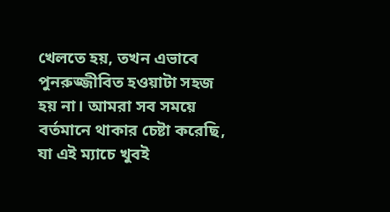খেলতে হয়, তখন এভাবে পুনরুজ্জীবিত হওয়াটা সহজ হয় না। আমরা সব সময়ে বর্তমানে থাকার চেষ্টা করেছি, যা এই ম্যাচে খুবই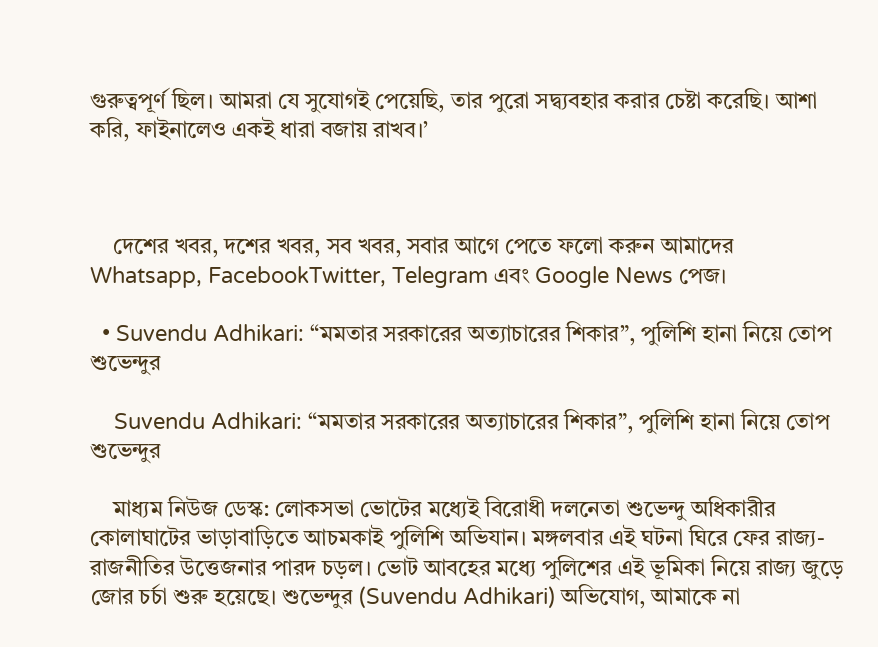গুরুত্বপূর্ণ ছিল। আমরা যে সুযোগই পেয়েছি, তার পুরো সদ্ব্যবহার করার চেষ্টা করেছি। আশা করি, ফাইনালেও একই ধারা বজায় রাখব।’



    দেশের খবর, দশের খবর, সব খবর, সবার আগে পেতে ফলো করুন আমাদের  Whatsapp, FacebookTwitter, Telegram এবং Google News পেজ।

  • Suvendu Adhikari: “মমতার সরকারের অত্যাচারের শিকার”, পুলিশি হানা নিয়ে তোপ শুভেন্দুর

    Suvendu Adhikari: “মমতার সরকারের অত্যাচারের শিকার”, পুলিশি হানা নিয়ে তোপ শুভেন্দুর

    মাধ্যম নিউজ ডেস্ক: লোকসভা ভোটের মধ্যেই বিরোধী দলনেতা শুভেন্দু অধিকারীর কোলাঘাটের ভাড়াবাড়িতে আচমকাই পুলিশি অভিযান। মঙ্গলবার এই ঘটনা ঘিরে ফের রাজ্য-রাজনীতির উত্তেজনার পারদ চড়ল। ভোট আবহের মধ্যে পুলিশের এই ভূমিকা নিয়ে রাজ্য জুড়ে জোর চর্চা শুরু হয়েছে। শুভেন্দুর (Suvendu Adhikari) অভিযোগ, আমাকে না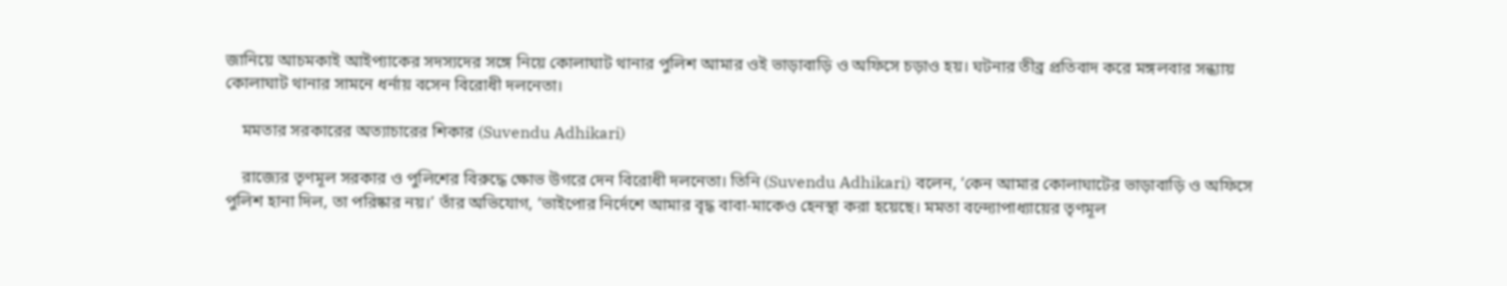জানিয়ে আচমকাই আইপ্যাকের সদস্যদের সঙ্গে নিয়ে কোলাঘাট থানার পুলিশ আমার ওই ভাড়াবাড়ি ও অফিসে চড়াও হয়। ঘটনার তীব্র প্রতিবাদ করে মঙ্গলবার সন্ধ্যায় কোলাঘাট থানার সামনে ধর্নায় বসেন বিরোধী দলনেতা।

    মমতার সরকারের অত্যাচারের শিকার (Suvendu Adhikari)

    রাজ্যের তৃণমূল সরকার ও পুলিশের বিরুদ্ধে ক্ষোভ উগরে দেন বিরোধী দলনেতা। তিনি (Suvendu Adhikari) বলেন, ‘কেন আমার কোলাঘাটের ভাড়াবাড়ি ও অফিসে পুলিশ হানা দিল, তা পরিষ্কার নয়।’ তাঁর অভিযোগ, ‘ভাইপোর নির্দেশে আমার বৃদ্ধ বাবা-মাকেও হেনস্থা করা হয়েছে। মমতা বন্দ্যোপাধ্যায়ের তৃণমূল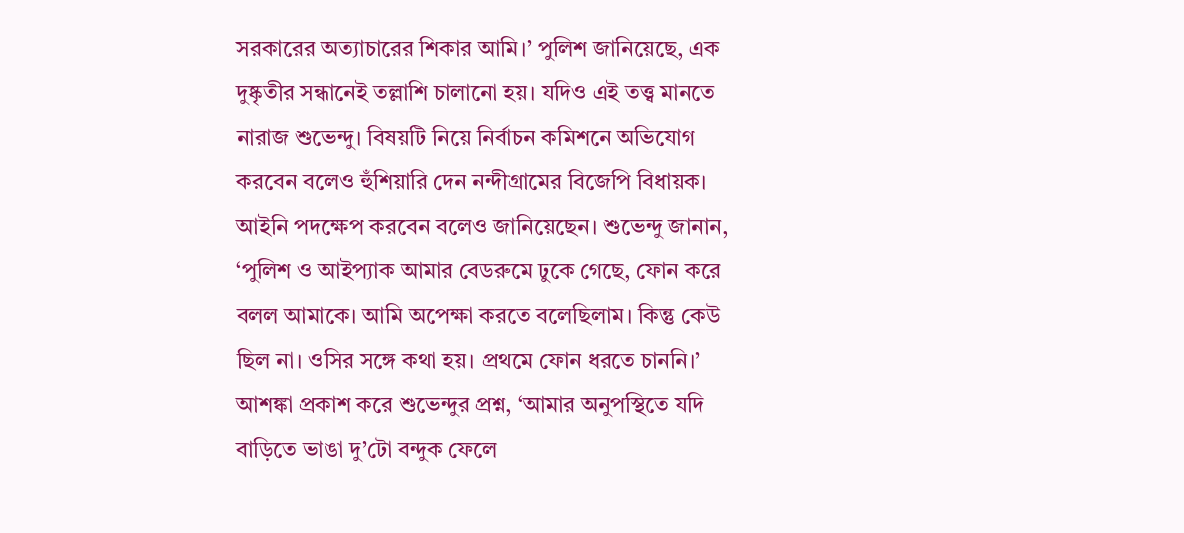সরকারের অত্যাচারের শিকার আমি।’ পুলিশ জানিয়েছে, এক দুষ্কৃতীর সন্ধানেই তল্লাশি চালানো হয়। যদিও এই তত্ত্ব মানতে নারাজ শুভেন্দু। বিষয়টি নিয়ে নির্বাচন কমিশনে অভিযোগ করবেন বলেও হুঁশিয়ারি দেন নন্দীগ্রামের বিজেপি বিধায়ক। আইনি পদক্ষেপ করবেন বলেও জানিয়েছেন। শুভেন্দু জানান, ‘পুলিশ ও আইপ্যাক আমার বেডরুমে ঢুকে গেছে, ফোন করে বলল আমাকে। আমি অপেক্ষা করতে বলেছিলাম। কিন্তু কেউ ছিল না। ওসির সঙ্গে কথা হয়। প্রথমে ফোন ধরতে চাননি।’ আশঙ্কা প্রকাশ করে শুভেন্দুর প্রশ্ন, ‘আমার অনুপস্থিতে যদি বাড়িতে ভাঙা দু’টো বন্দুক ফেলে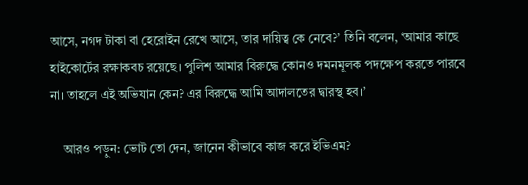আসে, নগদ টাকা বা হেরোইন রেখে আসে, তার দায়িত্ব কে নেবে?’ তিনি বলেন, ‘আমার কাছে হাইকোর্টের রক্ষাকবচ রয়েছে। পুলিশ আমার বিরুদ্ধে কোনও দমনমূলক পদক্ষেপ করতে পারবে না। তাহলে এই অভিযান কেন? এর বিরুদ্ধে আমি আদালতের দ্বারস্থ হব।’

    আরও পড়ুন: ভোট তো দেন, জানেন কীভাবে কাজ করে ইভিএম?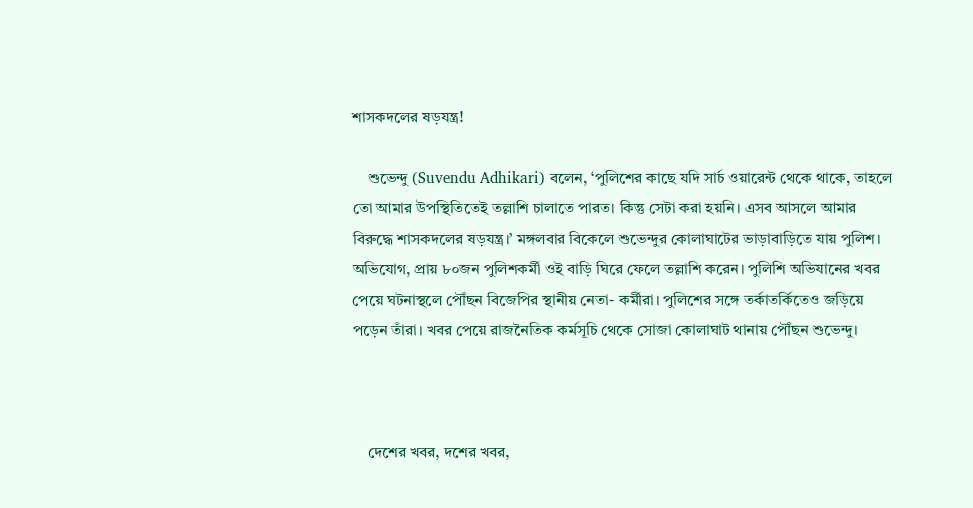শাসকদলের ষড়যন্ত্র!

    শুভেন্দু (Suvendu Adhikari) বলেন, ‘পুলিশের কাছে যদি সার্চ ওয়ারেন্ট থেকে থাকে, তাহলে তো আমার উপস্থিতিতেই তল্লাশি চালাতে পারত। কিন্তু সেটা করা হয়নি। এসব আসলে আমার বিরুদ্ধে শাসকদলের ষড়যন্ত্র।’ মঙ্গলবার বিকেলে শুভেন্দুর কোলাঘাটের ভাড়াবাড়িতে যায় পুলিশ। অভিযোগ, প্রায় ৮০জন পুলিশকর্মী ওই বাড়ি ঘিরে ফেলে তল্লাশি করেন। পুলিশি অভিযানের খবর পেয়ে ঘটনাস্থলে পৌঁছন বিজেপির স্থানীয় নেতা- কর্মীরা। পুলিশের সঙ্গে তর্কাতর্কিতেও জড়িয়ে পড়েন তাঁরা। খবর পেয়ে রাজনৈতিক কর্মসূচি থেকে সোজা কোলাঘাট থানায় পৌঁছন শুভেন্দু।



    দেশের খবর, দশের খবর,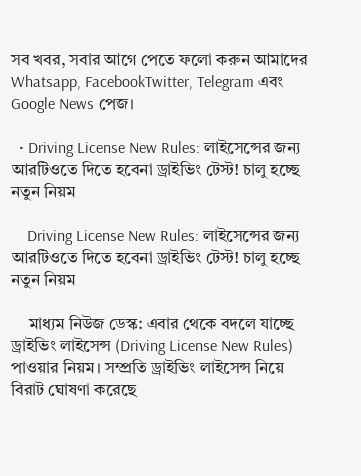সব খবর, সবার আগে পেতে ফলো করুন আমাদের  Whatsapp, FacebookTwitter, Telegram এবং Google News পেজ।

  • Driving License New Rules: লাইসেন্সের জন্য আরটিওতে দিতে হবেনা ড্রাইভিং টেস্ট! চালু হচ্ছে নতুন নিয়ম

    Driving License New Rules: লাইসেন্সের জন্য আরটিওতে দিতে হবেনা ড্রাইভিং টেস্ট! চালু হচ্ছে নতুন নিয়ম

    মাধ্যম নিউজ ডেস্ক: এবার থেকে বদলে যাচ্ছে ড্রাইভিং লাইসেন্স (Driving License New Rules) পাওয়ার নিয়ম। সম্প্রতি ড্রাইভিং লাইসেন্স নিয়ে বিরাট ঘোষণা করেছে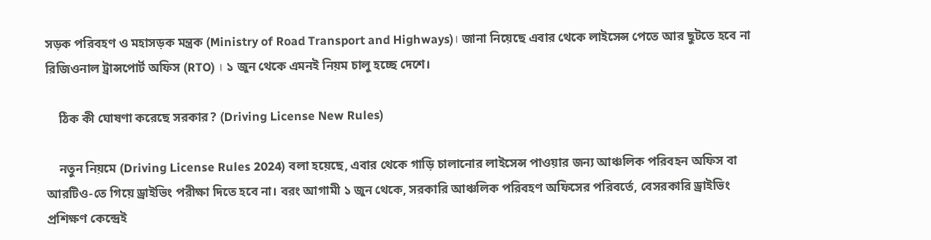সড়ক পরিবহণ ও মহাসড়ক মন্ত্রক (Ministry of Road Transport and Highways)। জানা নিয়েছে এবার থেকে লাইসেন্স পেতে আর ছুটতে হবে না রিজিওনাল ট্রান্সপোর্ট অফিস (RTO) । ১ জুন থেকে এমনই নিয়ম চালু হচ্ছে দেশে।

    ঠিক কী ঘোষণা করেছে সরকার? (Driving License New Rules)

    নতুন নিয়মে (Driving License Rules 2024) বলা হয়েছে, এবার থেকে গাড়ি চালানোর লাইসেন্স পাওয়ার জন্য আঞ্চলিক পরিবহন অফিস বা আরটিও-তে গিয়ে ড্রাইভিং পরীক্ষা দিতে হবে না। বরং আগামী ১ জুন থেকে, সরকারি আঞ্চলিক পরিবহণ অফিসের পরিবর্তে, বেসরকারি ড্রাইভিং প্রশিক্ষণ কেন্দ্রেই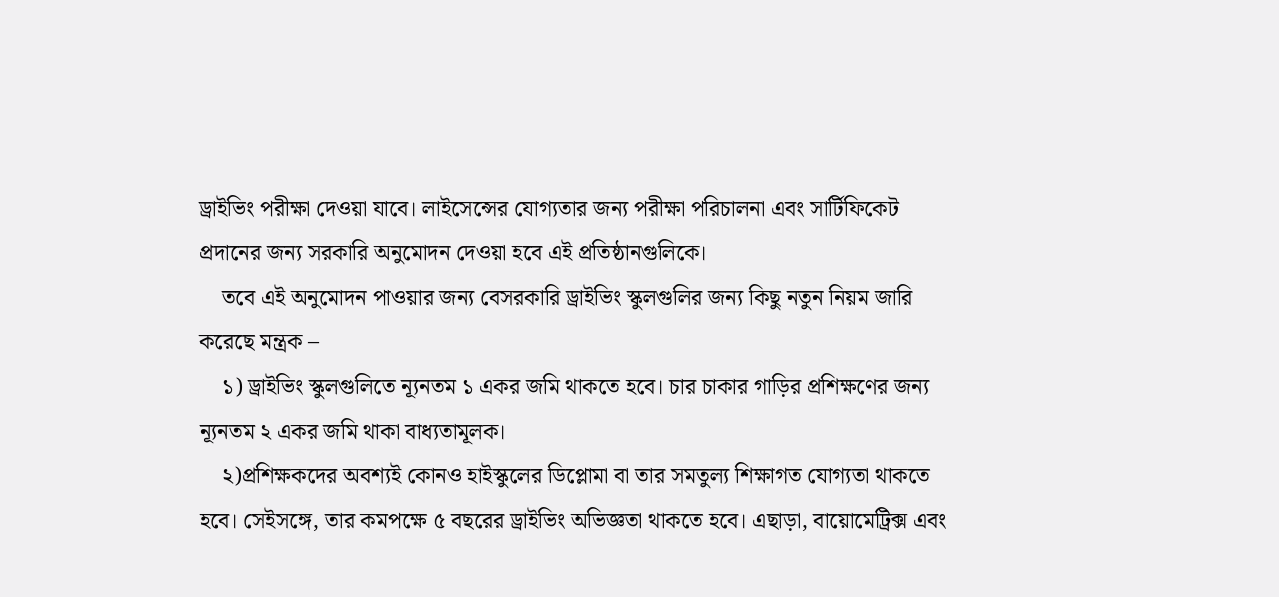ড্রাইভিং পরীক্ষা দেওয়া যাবে। লাইসেন্সের যোগ্যতার জন্য পরীক্ষা পরিচালনা এবং সার্টিফিকেট প্রদানের জন্য সরকারি অনুমোদন দেওয়া হবে এই প্রতিষ্ঠানগুলিকে।
    তবে এই অনুমোদন পাওয়ার জন্য বেসরকারি ড্রাইভিং স্কুলগুলির জন্য কিছু নতুন নিয়ম জারি করেছে মন্ত্রক –
    ১) ড্রাইভিং স্কুলগুলিতে ন্যূনতম ১ একর জমি থাকতে হবে। চার চাকার গাড়ির প্রশিক্ষণের জন্য ন্যূনতম ২ একর জমি থাকা বাধ্যতামূলক।
    ২)প্রশিক্ষকদের অবশ্যই কোনও হাইস্কুলের ডিপ্লোমা বা তার সমতুল্য শিক্ষাগত যোগ্যতা থাকতে হবে। সেইসঙ্গে, তার কমপক্ষে ৫ বছরের ড্রাইভিং অভিজ্ঞতা থাকতে হবে। এছাড়া, বায়োমেট্রিক্স এবং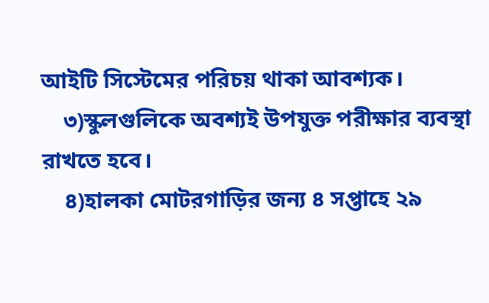আইটি সিস্টেমের পরিচয় থাকা আবশ্যক।
    ৩)স্কুলগুলিকে অবশ্যই উপযুক্ত পরীক্ষার ব্যবস্থা রাখতে হবে।
    ৪)হালকা মোটরগাড়ির জন্য ৪ সপ্তাহে ২৯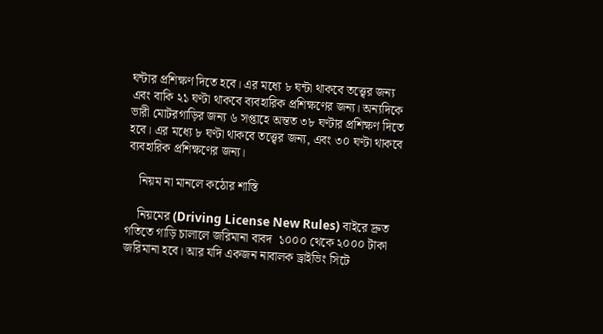ঘন্টার প্রশিক্ষণ দিতে হবে। এর মধ্যে ৮ ঘন্টা থাকবে তত্ত্বের জন্য এবং বাকি ২১ ঘণ্টা থাকবে ব্যবহারিক প্রশিক্ষণের জন্য। অন্যদিকে ভারী মোটরগাড়ির জন্য ৬ সপ্তাহে অন্তত ৩৮ ঘণ্টার প্রশিক্ষণ দিতে হবে। এর মধ্যে ৮ ঘণ্টা থাকবে তত্ত্বের জন্য, এবং ৩০ ঘণ্টা থাকবে ব্যবহারিক প্রশিক্ষণের জন্য।

    নিয়ম না মানলে কঠোর শাস্তি

    নিয়মের (Driving License New Rules) বাইরে দ্রুত গতিতে গাড়ি চালালে জরিমানা বাবদ  ১০০০ থেকে ২০০০ টাকা জরিমানা হবে। আর যদি একজন নাবালক ড্রাইভিং সিটে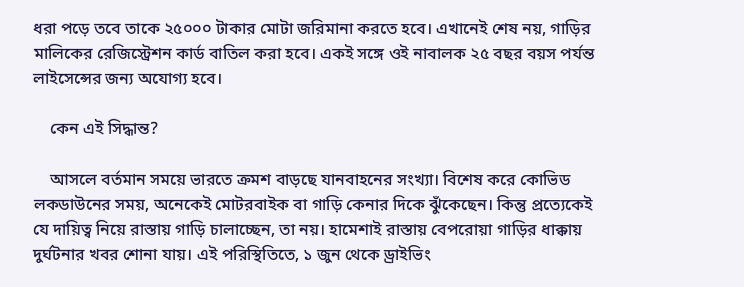ধরা পড়ে তবে তাকে ২৫০০০ টাকার মোটা জরিমানা করতে হবে। এখানেই শেষ নয়, গাড়ির মালিকের রেজিস্ট্রেশন কার্ড বাতিল করা হবে। একই সঙ্গে ওই নাবালক ২৫ বছর বয়স পর্যন্ত লাইসেন্সের জন্য অযোগ্য হবে।

    কেন এই সিদ্ধান্ত?

    আসলে বর্তমান সময়ে ভারতে ক্রমশ বাড়ছে যানবাহনের সংখ্যা। বিশেষ করে কোভিড লকডাউনের সময়, অনেকেই মোটরবাইক বা গাড়ি কেনার দিকে ঝুঁকেছেন। কিন্তু প্রত্যেকেই যে দায়িত্ব নিয়ে রাস্তায় গাড়ি চালাচ্ছেন, তা নয়। হামেশাই রাস্তায় বেপরোয়া গাড়ির ধাক্কায় দুর্ঘটনার খবর শোনা যায়। এই পরিস্থিতিতে, ১ জুন থেকে ড্রাইভিং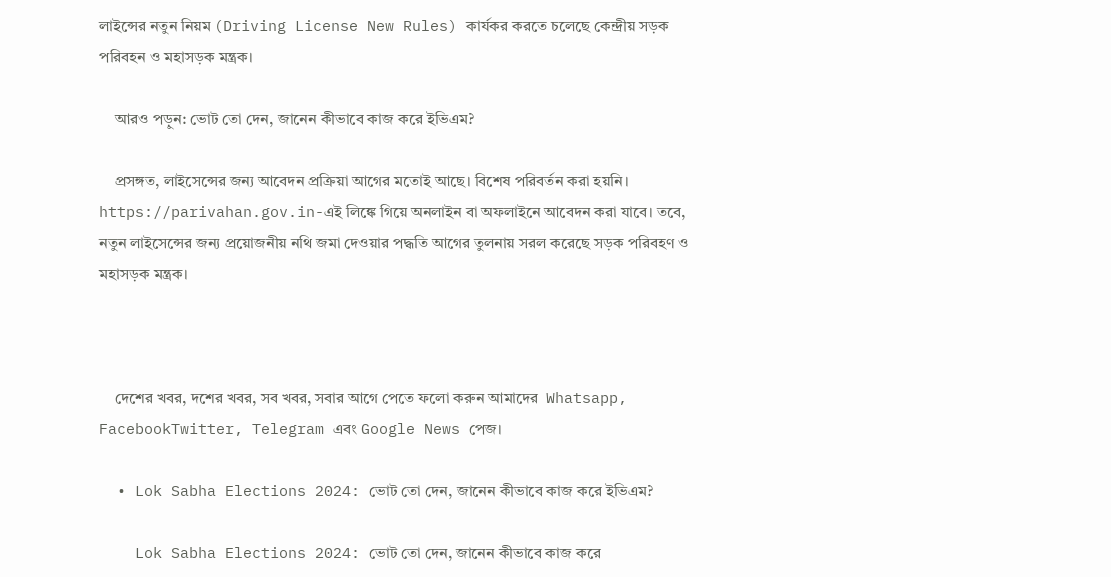লাইন্সের নতুন নিয়ম (Driving License New Rules) কার্যকর করতে চলেছে কেন্দ্রীয় সড়ক পরিবহন ও মহাসড়ক মন্ত্রক।

    আরও পড়ুন: ভোট তো দেন, জানেন কীভাবে কাজ করে ইভিএম?

    প্রসঙ্গত, লাইসেন্সের জন্য আবেদন প্রক্রিয়া আগের মতোই আছে। বিশেষ পরিবর্তন করা হয়নি। https://parivahan.gov.in-এই লিঙ্কে গিয়ে অনলাইন বা অফলাইনে আবেদন করা যাবে। তবে, নতুন লাইসেন্সের জন্য প্রয়োজনীয় নথি জমা দেওয়ার পদ্ধতি আগের তুলনায় সরল করেছে সড়ক পরিবহণ ও মহাসড়ক মন্ত্রক।



    দেশের খবর, দশের খবর, সব খবর, সবার আগে পেতে ফলো করুন আমাদের  Whatsapp, FacebookTwitter, Telegram এবং Google News পেজ।

  • Lok Sabha Elections 2024: ভোট তো দেন, জানেন কীভাবে কাজ করে ইভিএম?

    Lok Sabha Elections 2024: ভোট তো দেন, জানেন কীভাবে কাজ করে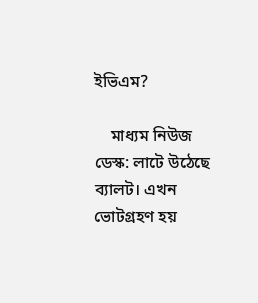ইভিএম?

    মাধ্যম নিউজ ডেস্ক: লাটে উঠেছে ব্যালট। এখন ভোটগ্রহণ হয়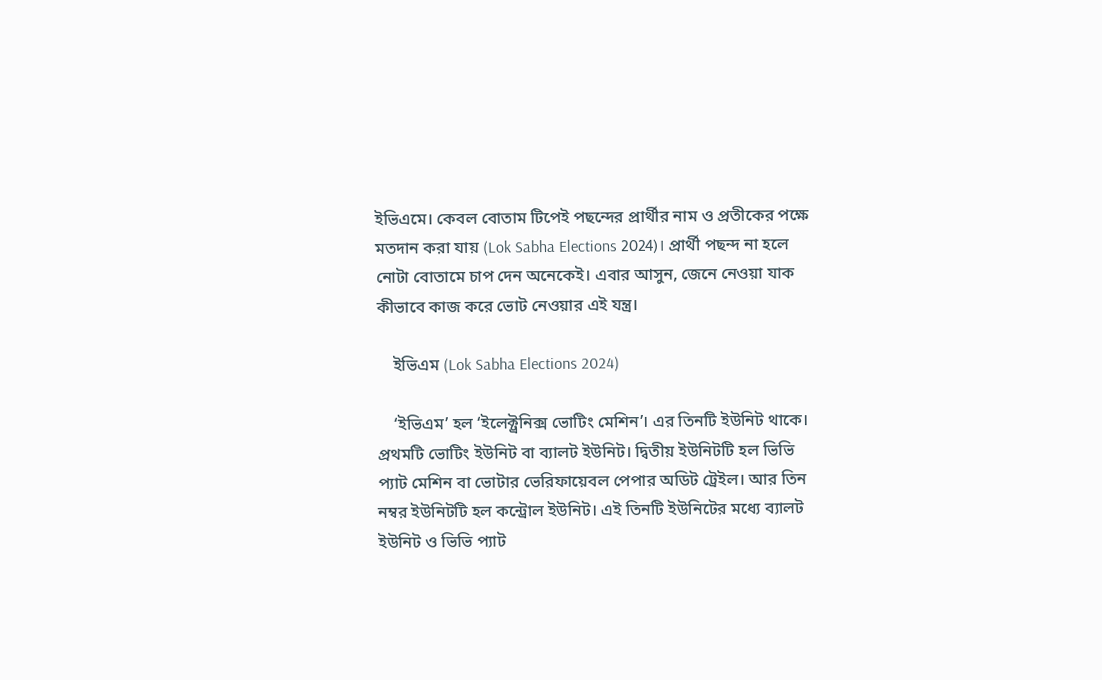ইভিএমে। কেবল বোতাম টিপেই পছন্দের প্রার্থীর নাম ও প্রতীকের পক্ষে মতদান করা যায় (Lok Sabha Elections 2024)। প্রার্থী পছন্দ না হলে নোটা বোতামে চাপ দেন অনেকেই। এবার আসুন, জেনে নেওয়া যাক কীভাবে কাজ করে ভোট নেওয়ার এই যন্ত্র।

    ইভিএম (Lok Sabha Elections 2024)

    ‘ইভিএম’ হল ‘ইলেক্ট্রনিক্স ভোটিং মেশিন’। এর তিনটি ইউনিট থাকে। প্রথমটি ভোটিং ইউনিট বা ব্যালট ইউনিট। দ্বিতীয় ইউনিটটি হল ভিভি প্যাট মেশিন বা ভোটার ভেরিফায়েবল পেপার অডিট ট্রেইল। আর তিন নম্বর ইউনিটটি হল কন্ট্রোল ইউনিট। এই তিনটি ইউনিটের মধ্যে ব্যালট ইউনিট ও ভিভি প্যাট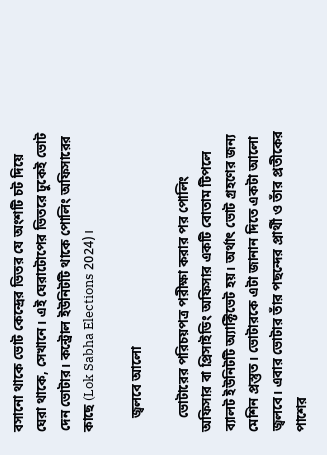বসানো থাকে ভোট কেন্দ্রের ভিতর যে অংশটি চট দিয়ে ঘেরা থাকে, সেখানে। এই ঘেরাটোপের ভিতরে ঢুকেই ভোট দেন ভোটার। কন্ট্রোল ইউনিটটি থাকে পোলিং অফিসারের কাছে (Lok Sabha Elections 2024)।

    জ্বলবে আলো

    ভোটারের পরিচয়পত্র পরীক্ষা করার পর পোলিং অফিসার বা প্রিসাইডিং অফিসার একটি বোতাম টিপলে ব্যালট ইউনিটটি অ্যাক্টিভেট হয়। অর্থাৎ ভোট গ্রহণের জন্য মেশিন প্রস্তুত। ভোটারকে এটা জানান দিতে একটা আলো জ্বলবে। এবার ভোটার তাঁর পছন্দের প্রার্থী ও তাঁর প্রতীকের পাশের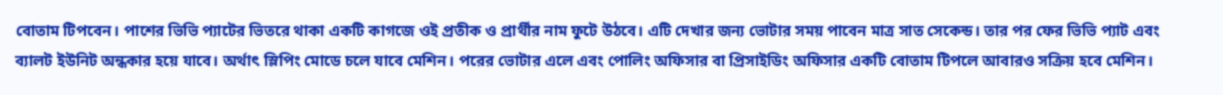বোতাম টিপবেন। পাশের ভিভি প্যাটের ভিতরে থাকা একটি কাগজে ওই প্রতীক ও প্রার্থীর নাম ফুটে উঠবে। এটি দেখার জন্য ভোটার সময় পাবেন মাত্র সাত সেকেন্ড। তার পর ফের ভিভি প্যাট এবং ব্যালট ইউনিট অন্ধকার হয়ে যাবে। অর্থাৎ স্লিপিং মোডে চলে যাবে মেশিন। পরের ভোটার এলে এবং পোলিং অফিসার বা প্রিসাইডিং অফিসার একটি বোতাম টিপলে আবারও সক্রিয় হবে মেশিন।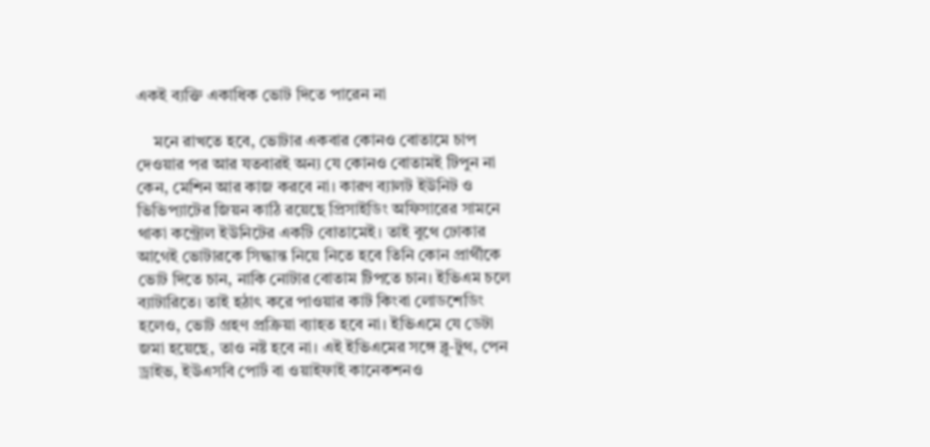একই ব্যক্তি একাধিক ভোট দিতে পারেন না

    মনে রাখতে হবে, ভোটার একবার কোনও বোতামে চাপ দেওয়ার পর আর যতবারই অন্য যে কোনও বোতামই টিপুন না কেন, মেশিন আর কাজ করবে না। কারণ ব্যালট ইউনিট ও ভিভিপ্যাটের জিয়ন কাঠি রয়েছে প্রিসাইডিং অফিসারের সামনে থাকা কন্ট্রোল ইউনিটের একটি বোতামেই। তাই বুথে ঢোকার আগেই ভোটারকে সিদ্ধান্ত নিয়ে নিতে হবে তিনি কোন প্রার্থীকে ভোট দিতে চান, নাকি নোটার বোতাম টিপতে চান। ইভিএম চলে ব্যাটারিতে। তাই হঠাৎ করে পাওয়ার কাট কিংবা লোডশেডিং হলেও, ভোট গ্রহণ প্রক্রিয়া ব্যাহত হবে না। ইভিএমে যে ডেটা জমা হয়েছে, তাও নষ্ট হবে না। এই ইভিএমের সঙ্গে ব্লু-টুথ, পেন ড্রাইভ, ইউএসবি পোর্ট বা ওয়াইফাই কানেকশনও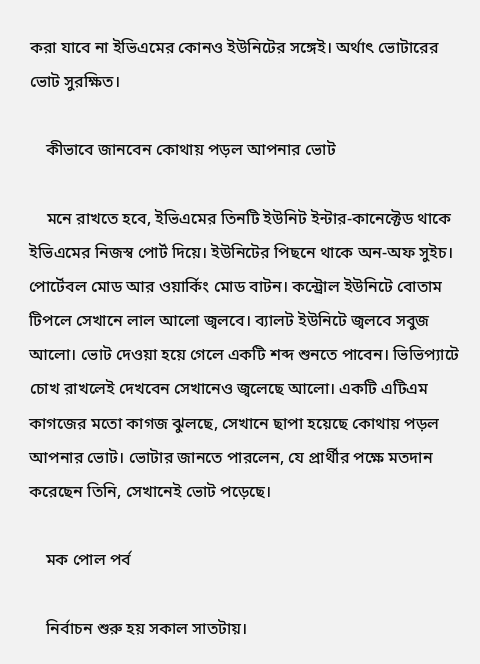করা যাবে না ইভিএমের কোনও ইউনিটের সঙ্গেই। অর্থাৎ ভোটারের ভোট সুরক্ষিত।

    কীভাবে জানবেন কোথায় পড়ল আপনার ভোট

    মনে রাখতে হবে, ইভিএমের তিনটি ইউনিট ইন্টার-কানেক্টেড থাকে ইভিএমের নিজস্ব পোর্ট দিয়ে। ইউনিটের পিছনে থাকে অন-অফ সুইচ। পোর্টেবল মোড আর ওয়ার্কিং মোড বাটন। কন্ট্রোল ইউনিটে বোতাম টিপলে সেখানে লাল আলো জ্বলবে। ব্যালট ইউনিটে জ্বলবে সবুজ আলো। ভোট দেওয়া হয়ে গেলে একটি শব্দ শুনতে পাবেন। ভিভিপ্যাটে চোখ রাখলেই দেখবেন সেখানেও জ্বলেছে আলো। একটি এটিএম কাগজের মতো কাগজ ঝুলছে, সেখানে ছাপা হয়েছে কোথায় পড়ল আপনার ভোট। ভোটার জানতে পারলেন, যে প্রার্থীর পক্ষে মতদান করেছেন তিনি, সেখানেই ভোট পড়েছে।

    মক পোল পর্ব

    নির্বাচন শুরু হয় সকাল সাতটায়।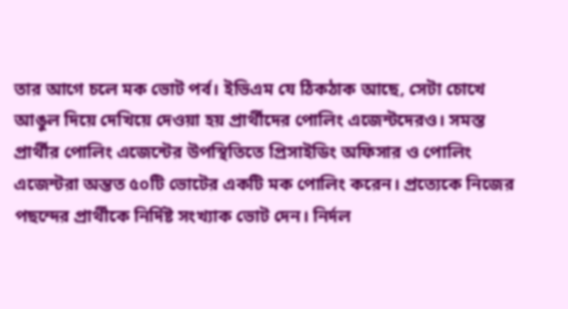তার আগে চলে মক ভোট পর্ব। ইভিএম যে ঠিকঠাক আছে, সেটা চোখে আঙুল দিয়ে দেখিয়ে দেওয়া হয় প্রার্থীদের পোলিং এজেন্টদেরও। সমস্ত প্রার্থীর পোলিং এজেন্টের উপস্থিতিতে প্রিসাইডিং অফিসার ও পোলিং এজেন্টরা অন্তত ৫০টি ভোটের একটি মক পোলিং করেন। প্রত্যেকে নিজের পছন্দের প্রার্থীকে নির্দিষ্ট সংখ্যাক ভোট দেন। নির্দল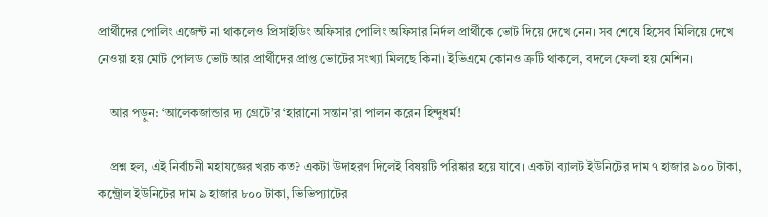প্রার্থীদের পোলিং এজেন্ট না থাকলেও প্রিসাইডিং অফিসার পোলিং অফিসার নির্দল প্রার্থীকে ভোট দিয়ে দেখে নেন। সব শেষে হিসেব মিলিয়ে দেখে নেওয়া হয় মোট পোলড ভোট আর প্রার্থীদের প্রাপ্ত ভোটের সংখ্যা মিলছে কিনা। ইভিএমে কোনও ত্রুটি থাকলে, বদলে ফেলা হয় মেশিন।

    আর পড়ুন: ‘আলেকজান্ডার দ্য গ্রেটে’র ‘হারানো সন্তান’রা পালন করেন হিন্দুধর্ম!

    প্রশ্ন হল, এই নির্বাচনী মহাযজ্ঞের খরচ কত? একটা উদাহরণ দিলেই বিষয়টি পরিষ্কার হয়ে যাবে। একটা ব্যালট ইউনিটের দাম ৭ হাজার ৯০০ টাকা, কন্ট্রোল ইউনিটের দাম ৯ হাজার ৮০০ টাকা, ভিভিপ্যাটের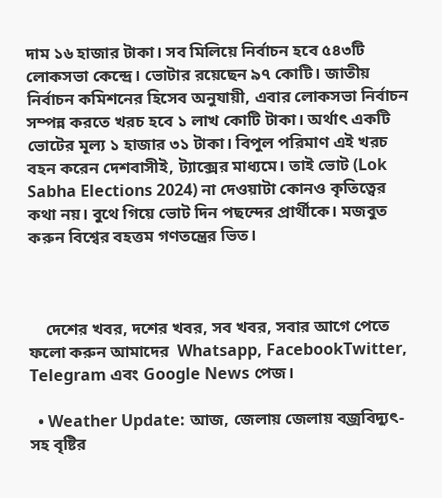দাম ১৬ হাজার টাকা। সব মিলিয়ে নির্বাচন হবে ৫৪৩টি লোকসভা কেন্দ্রে। ভোটার রয়েছেন ৯৭ কোটি। জাতীয় নির্বাচন কমিশনের হিসেব অনুযায়ী, এবার লোকসভা নির্বাচন সম্পন্ন করতে খরচ হবে ১ লাখ কোটি টাকা। অর্থাৎ একটি ভোটের মূল্য ১ হাজার ৩১ টাকা। বিপুল পরিমাণ এই খরচ বহন করেন দেশবাসীই, ট্যাক্সের মাধ্যমে। তাই ভোট (Lok Sabha Elections 2024) না দেওয়াটা কোনও কৃতিত্বের কথা নয়। বুথে গিয়ে ভোট দিন পছন্দের প্রার্থীকে। মজবুত করুন বিশ্বের বহত্তম গণতন্ত্রের ভিত।



    দেশের খবর, দশের খবর, সব খবর, সবার আগে পেতে ফলো করুন আমাদের  Whatsapp, FacebookTwitter, Telegram এবং Google News পেজ।

  • Weather Update: আজ, জেলায় জেলায় বজ্রবিদ্যুৎ-সহ বৃষ্টির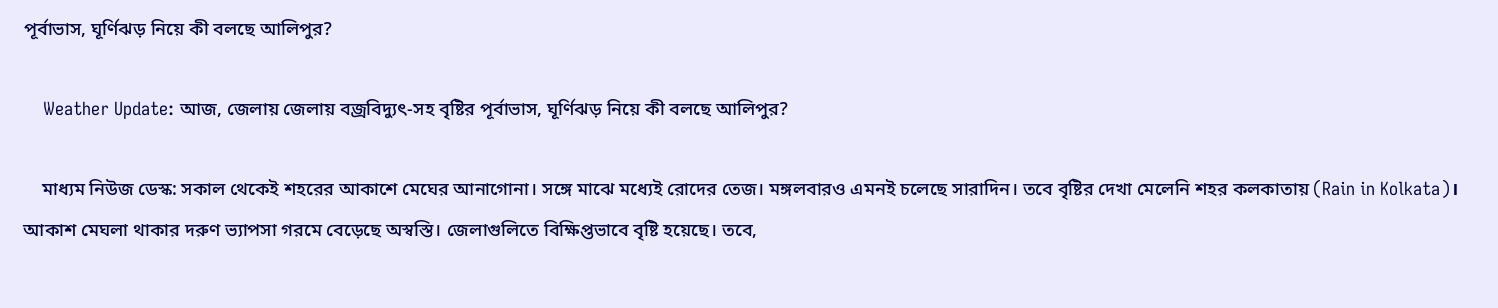পূর্বাভাস, ঘূর্ণিঝড় নিয়ে কী বলছে আলিপুর?

    Weather Update: আজ, জেলায় জেলায় বজ্রবিদ্যুৎ-সহ বৃষ্টির পূর্বাভাস, ঘূর্ণিঝড় নিয়ে কী বলছে আলিপুর?

    মাধ্যম নিউজ ডেস্ক: সকাল থেকেই শহরের আকাশে মেঘের আনাগোনা। সঙ্গে মাঝে মধ্যেই রোদের তেজ। মঙ্গলবারও এমনই চলেছে সারাদিন। তবে বৃষ্টির দেখা মেলেনি শহর কলকাতায় (Rain in Kolkata)। আকাশ মেঘলা থাকার দরুণ ভ্যাপসা গরমে বেড়েছে অস্বস্তি। জেলাগুলিতে বিক্ষিপ্তভাবে বৃষ্টি হয়েছে। তবে,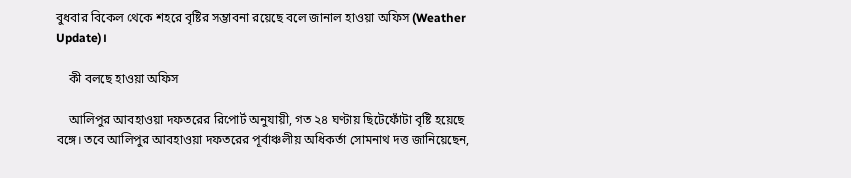বুধবার বিকেল থেকে শহরে বৃষ্টির সম্ভাবনা রয়েছে বলে জানাল হাওয়া অফিস (Weather Update)।

    কী বলছে হাওয়া অফিস

    আলিপুর আবহাওয়া দফতরের রিপোর্ট অনুযায়ী, গত ২৪ ঘণ্টায় ছিটেফোঁটা বৃষ্টি হয়েছে বঙ্গে। তবে আলিপুর আবহাওয়া দফতরের পূর্বাঞ্চলীয় অধিকর্তা সোমনাথ দত্ত জানিয়েছেন,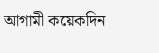আগামী কয়েকদিন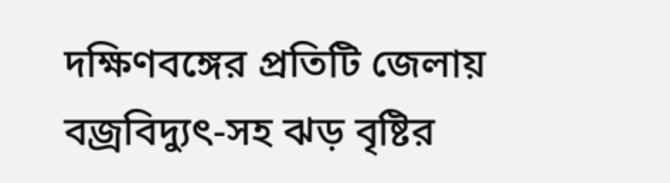দক্ষিণবঙ্গের প্রতিটি জেলায় বজ্রবিদ্যুৎ-সহ ঝড় বৃষ্টির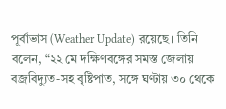পূর্বাভাস (Weather Update) রয়েছে। তিনি বলেন, “২২ মে দক্ষিণবঙ্গের সমস্ত জেলায় বজ্রবিদ্যুত-সহ বৃষ্টিপাত, সঙ্গে ঘণ্টায় ৩০ থেকে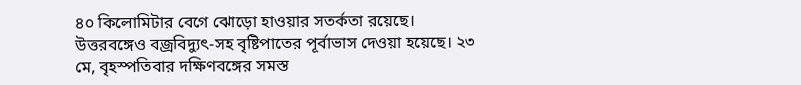৪০ কিলোমিটার বেগে ঝোড়ো হাওয়ার সতর্কতা রয়েছে। উত্তরবঙ্গেও বজ্রবিদ্যুৎ-সহ বৃষ্টিপাতের পূর্বাভাস দেওয়া হয়েছে। ২৩ মে, বৃহস্পতিবার দক্ষিণবঙ্গের সমস্ত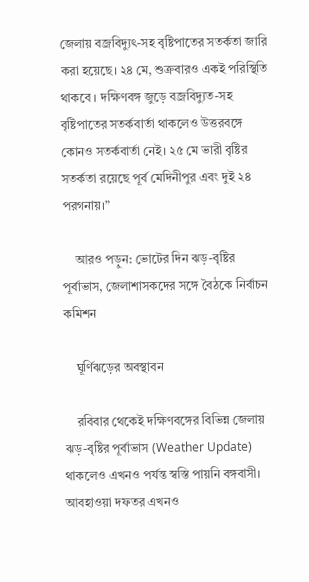জেলায় বজ্রবিদ্যুৎ-সহ বৃষ্টিপাতের সতর্কতা জারি করা হয়েছে। ২৪ মে, শুক্রবারও একই পরিস্থিতি থাকবে । দক্ষিণবঙ্গ জুড়ে বজ্রবিদ্যুত-সহ বৃষ্টিপাতের সতর্কবার্তা থাকলেও উত্তরবঙ্গে কোনও সতর্কবার্তা নেই। ২৫ মে ভারী বৃষ্টির সতর্কতা রয়েছে পূর্ব মেদিনীপুর এবং দুই ২৪ পরগনায়।”

    আরও পড়ুন: ভোটের দিন ঝড়-বৃষ্টির পূর্বাভাস, জেলাশাসকদের সঙ্গে বৈঠকে নির্বাচন কমিশন

    ঘূর্ণিঝড়ের অবস্থাবন

    রবিবার থেকেই দক্ষিণবঙ্গের বিভিন্ন জেলায় ঝড়-বৃষ্টির পূর্বাভাস (Weather Update) থাকলেও এখনও পর্যন্ত স্বস্তি পায়নি বঙ্গবাসী। আবহাওয়া দফতর এখনও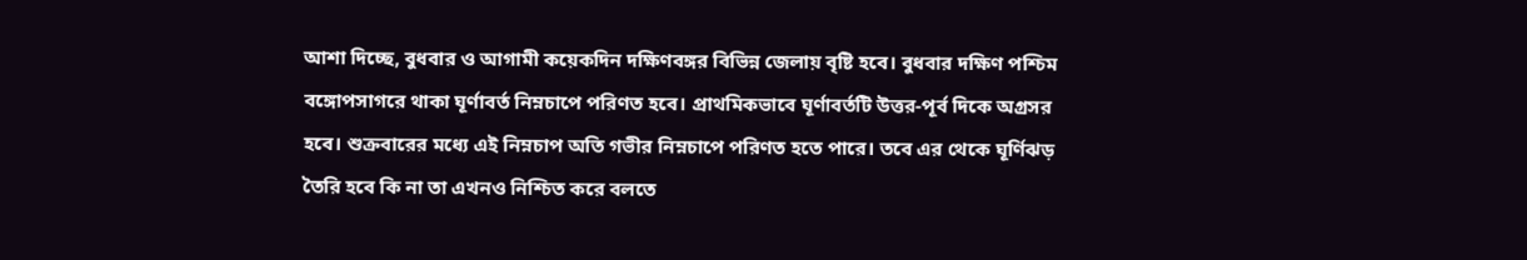আশা দিচ্ছে, বুধবার ও আগামী কয়েকদিন দক্ষিণবঙ্গর বিভিন্ন জেলায় বৃষ্টি হবে। বুধবার দক্ষিণ পশ্চিম বঙ্গোপসাগরে থাকা ঘূর্ণাবর্ত নিম্নচাপে পরিণত হবে। প্রাথমিকভাবে ঘূর্ণাবর্তটি উত্তর-পূর্ব দিকে অগ্রসর হবে। শুক্রবারের মধ্যে এই নিম্নচাপ অতি গভীর নিম্নচাপে পরিণত হতে পারে। তবে এর থেকে ঘূর্ণিঝড় তৈরি হবে কি না তা এখনও নিশ্চিত করে বলতে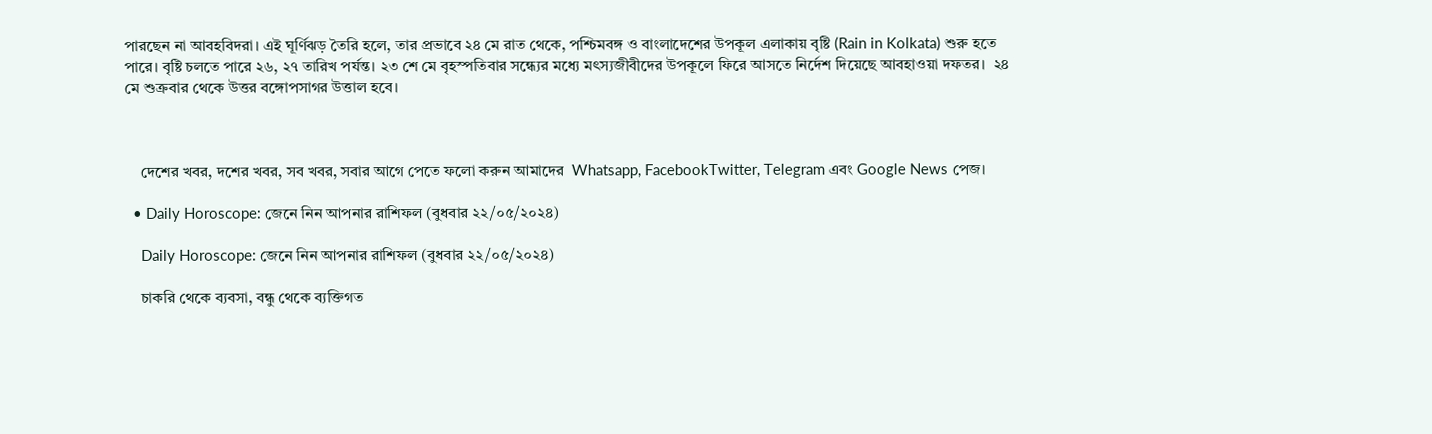পারছেন না আবহবিদরা। এই ঘূর্ণিঝড় তৈরি হলে, তার প্রভাবে ২৪ মে রাত থেকে, পশ্চিমবঙ্গ ও বাংলাদেশের উপকূল এলাকায় বৃষ্টি (Rain in Kolkata) শুরু হতে পারে। বৃষ্টি চলতে পারে ২৬, ২৭ তারিখ পর্যন্ত। ২৩ শে মে বৃহস্পতিবার সন্ধ্যের মধ্যে মৎস্যজীবীদের উপকূলে ফিরে আসতে নির্দেশ দিয়েছে আবহাওয়া দফতর।  ২৪ মে শুক্রবার থেকে উত্তর বঙ্গোপসাগর উত্তাল হবে।



    দেশের খবর, দশের খবর, সব খবর, সবার আগে পেতে ফলো করুন আমাদের  Whatsapp, FacebookTwitter, Telegram এবং Google News পেজ।

  • Daily Horoscope: জেনে নিন আপনার রাশিফল (বুধবার ২২/০৫/২০২৪)

    Daily Horoscope: জেনে নিন আপনার রাশিফল (বুধবার ২২/০৫/২০২৪)

    চাকরি থেকে ব্যবসা, বন্ধু থেকে ব্যক্তিগত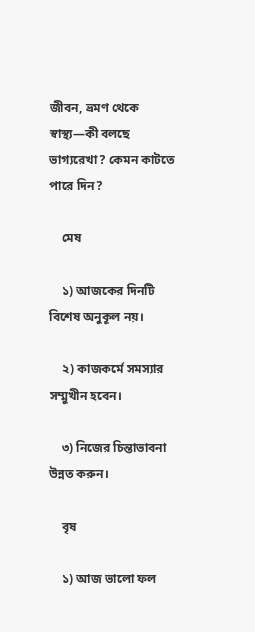জীবন, ভ্রমণ থেকে স্বাস্থ্য—কী বলছে ভাগ্যরেখা? কেমন কাটতে পারে দিন?

    মেষ

    ১) আজকের দিনটি বিশেষ অনুকূল নয়।

    ২) কাজকর্মে সমস্যার সম্মুখীন হবেন।

    ৩) নিজের চিন্তাভাবনা উন্নত করুন।

    বৃষ

    ১) আজ ভালো ফল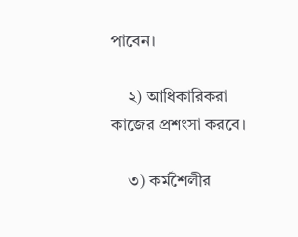পাবেন।

    ২) আধিকারিকরা কাজের প্রশংসা করবে।

    ৩) কর্মশৈলীর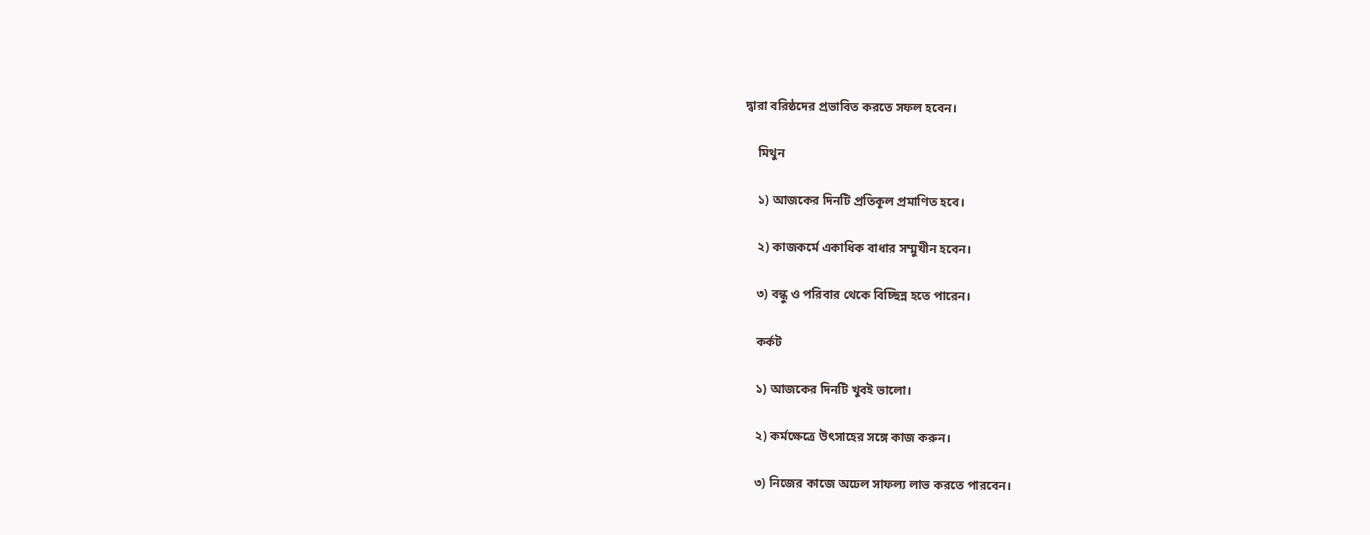দ্বারা বরিষ্ঠদের প্রভাবিত করতে সফল হবেন।

    মিথুন

    ১) আজকের দিনটি প্রতিকূল প্রমাণিত হবে।

    ২) কাজকর্মে একাধিক বাধার সম্মুখীন হবেন।

    ৩) বন্ধু ও পরিবার থেকে বিচ্ছিন্ন হতে পারেন।

    কর্কট

    ১) আজকের দিনটি খুবই ভালো।

    ২) কর্মক্ষেত্রে উৎসাহের সঙ্গে কাজ করুন।

    ৩) নিজের কাজে অঢেল সাফল্য লাভ করতে পারবেন।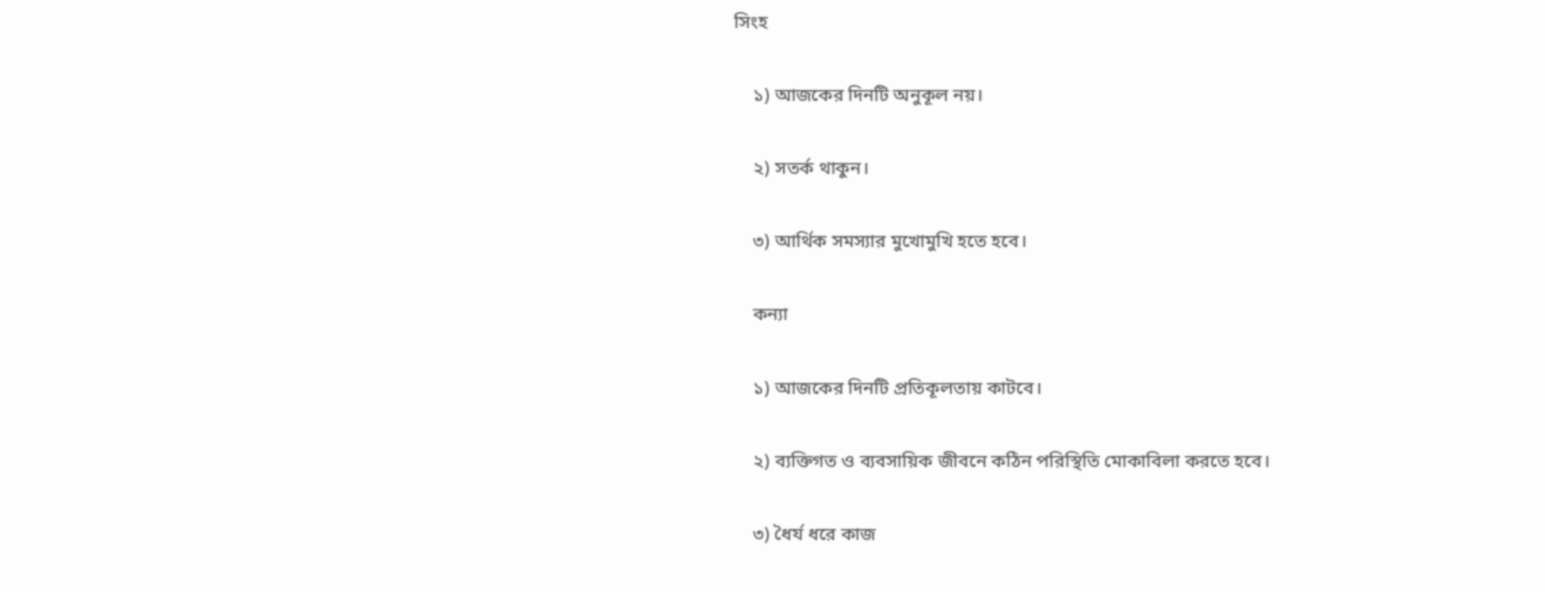সিংহ

    ১) আজকের দিনটি অনুকূল নয়।

    ২) সতর্ক থাকুন।

    ৩) আর্থিক সমস্যার মুখোমুখি হতে হবে।

    কন্যা

    ১) আজকের দিনটি প্রতিকূলতায় কাটবে।

    ২) ব্যক্তিগত ও ব্যবসায়িক জীবনে কঠিন পরিস্থিতি মোকাবিলা করতে হবে।

    ৩) ধৈর্য ধরে কাজ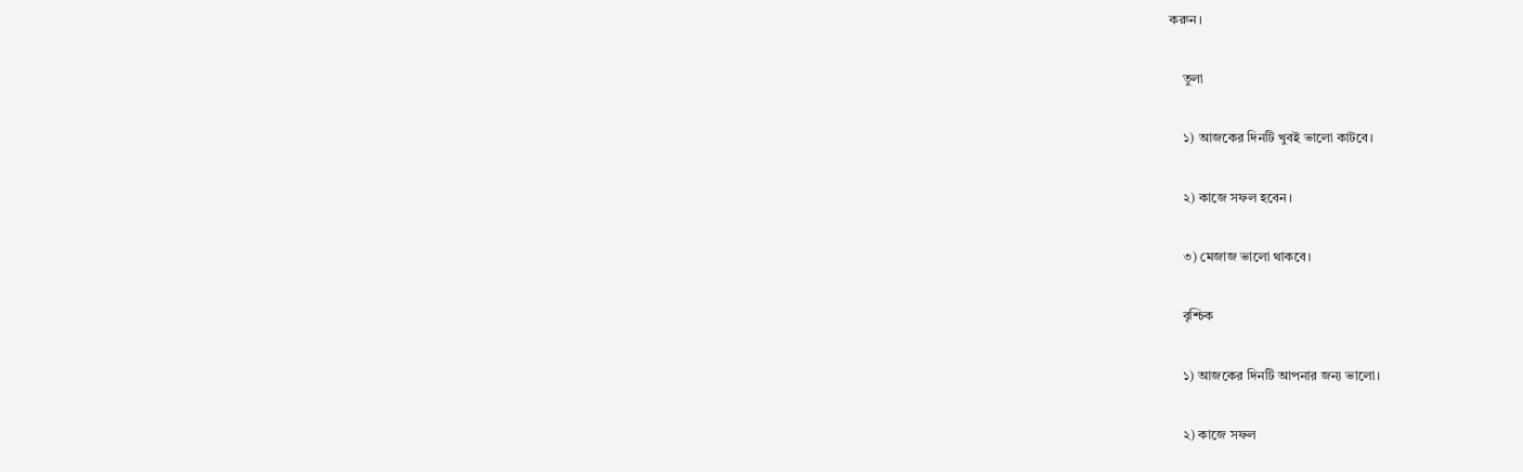করুন।

    তুলা

    ১) আজকের দিনটি খুবই ভালো কাটবে।

    ২) কাজে সফল হবেন।

    ৩) মেজাজ ভালো থাকবে।

    বৃশ্চিক

    ১) আজকের দিনটি আপনার জন্য ভালো।

    ২) কাজে সফল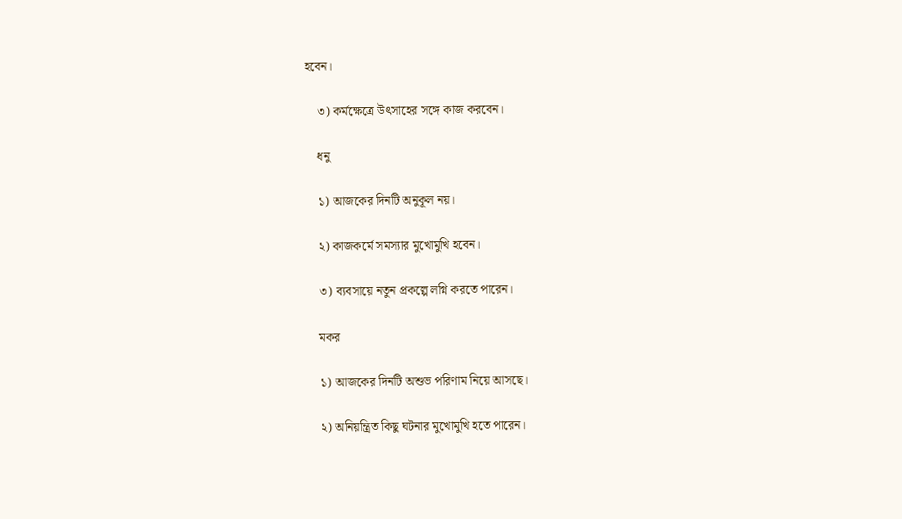হবেন।

    ৩) কর্মক্ষেত্রে উৎসাহের সঙ্গে কাজ করবেন।

    ধনু

    ১) আজকের দিনটি অনুকূল নয়।

    ২) কাজকর্মে সমস্যার মুখোমুখি হবেন।

    ৩) ব্যবসায়ে নতুন প্রকল্পে লগ্নি করতে পারেন।

    মকর

    ১) আজকের দিনটি অশুভ পরিণাম নিয়ে আসছে।

    ২) অনিয়ন্ত্রিত কিছু ঘটনার মুখোমুখি হতে পারেন।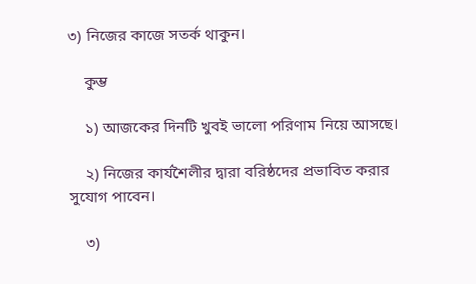৩) নিজের কাজে সতর্ক থাকুন।

    কুম্ভ

    ১) আজকের দিনটি খুবই ভালো পরিণাম নিয়ে আসছে।

    ২) নিজের কার্যশৈলীর দ্বারা বরিষ্ঠদের প্রভাবিত করার সুযোগ পাবেন।

    ৩)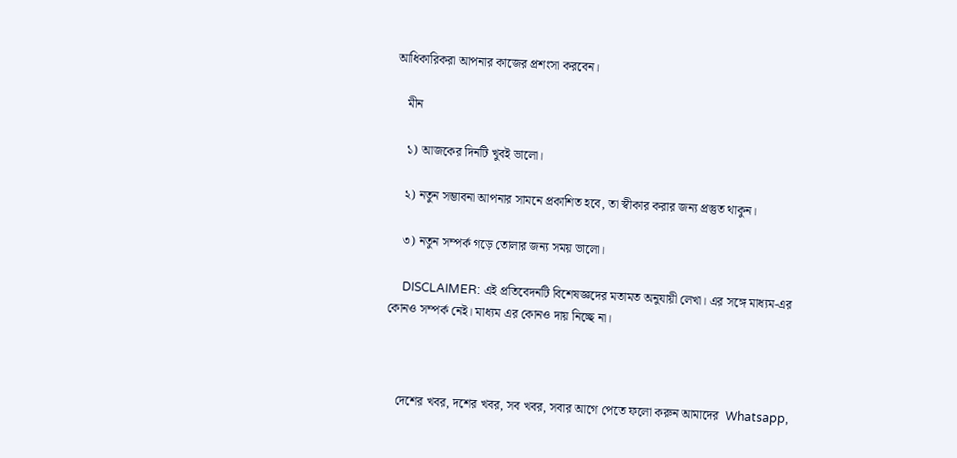আধিকারিকরা আপনার কাজের প্রশংসা করবেন।

    মীন

    ১) আজকের দিনটি খুবই ভালো।

    ২) নতুন সম্ভাবনা আপনার সামনে প্রকাশিত হবে, তা স্বীকার করার জন্য প্রস্তুত থাকুন।

    ৩) নতুন সম্পর্ক গড়ে তোলার জন্য সময় ভালো।

     DISCLAIMER: এই প্রতিবেদনটি বিশেষজ্ঞদের মতামত অনুযায়ী লেখা। এর সঙ্গে মাধ্যম-এর কোনও সম্পর্ক নেই। মাধ্যম এর কোনও দায় নিচ্ছে না।



    দেশের খবর, দশের খবর, সব খবর, সবার আগে পেতে ফলো করুন আমাদের  Whatsapp,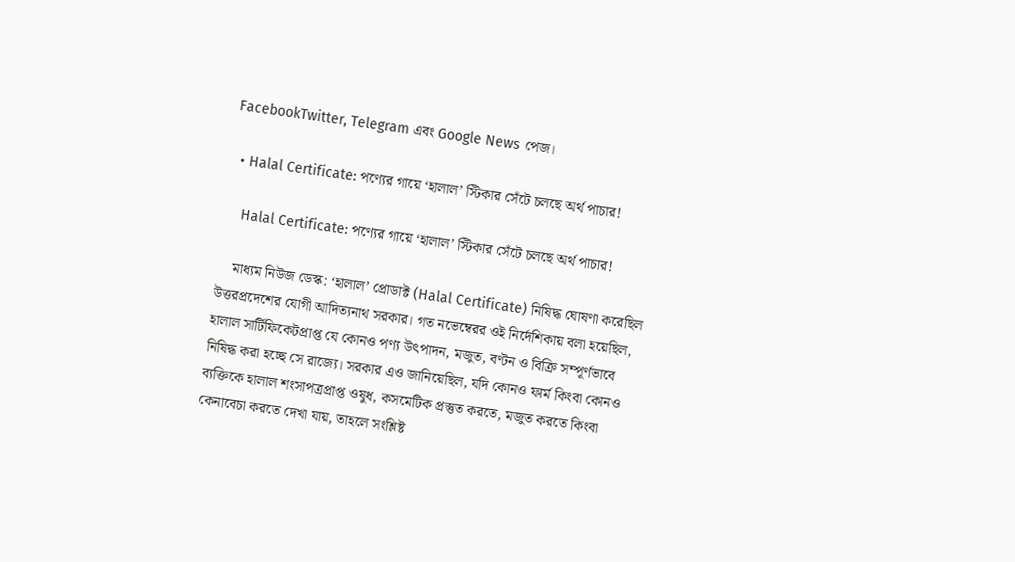FacebookTwitter, Telegram এবং Google News পেজ।

  • Halal Certificate: পণ্যের গায়ে ‘হালাল’ স্টিকার সেঁটে চলছে অর্থ পাচার!

    Halal Certificate: পণ্যের গায়ে ‘হালাল’ স্টিকার সেঁটে চলছে অর্থ পাচার!

    মাধ্যম নিউজ ডেস্ক: ‘হালাল’ প্রোডাক্ট (Halal Certificate) নিষিদ্ধ ঘোষণা করেছিল উত্তরপ্রদেশের যোগী আদিত্যনাথ সরকার। গত নভেম্বেরর ওই নির্দেশিকায় বলা হয়েছিল, হালাল সার্টিফিকেটপ্রাপ্ত যে কোনও পণ্য উৎপাদন, মজুত, বণ্টন ও বিক্রি সম্পূর্ণভাবে নিষিদ্ধ করা হচ্ছে সে রাজ্যে। সরকার এও জানিয়েছিল, যদি কোনও ফার্ম কিংবা কোনও ব্যক্তিকে হালাল শংসাপত্রপ্রাপ্ত ওষুধ, কসমেটিক প্রস্তুত করতে, মজুত করতে কিংবা কেনাবেচা করতে দেখা যায়, তাহলে সংশ্লিষ্ট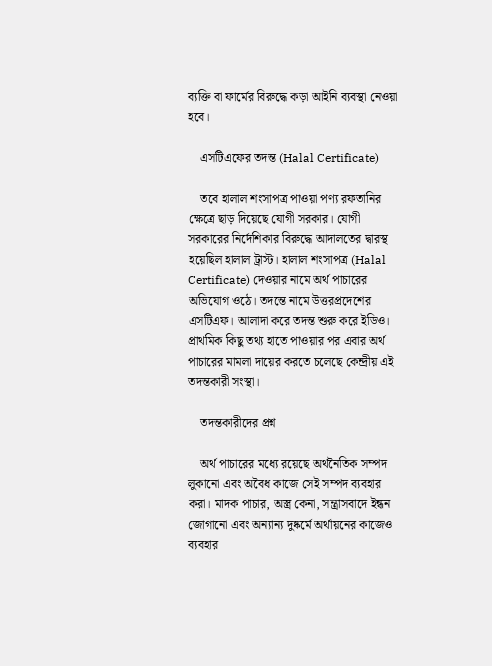ব্যক্তি বা ফার্মের বিরুদ্ধে কড়া আইনি ব্যবস্থা নেওয়া হবে।

    এসটিএফের তদন্ত (Halal Certificate)

    তবে হালাল শংসাপত্র পাওয়া পণ্য রফতানির ক্ষেত্রে ছাড় দিয়েছে যোগী সরকার। যোগী সরকারের নির্দেশিকার বিরুদ্ধে আদালতের দ্বারস্থ হয়েছিল হালাল ট্রাস্ট। হালাল শংসাপত্র (Halal Certificate) দেওয়ার নামে অর্থ পাচারের অভিযোগ ওঠে। তদন্তে নামে উত্তরপ্রদেশের এসটিএফ। আলাদা করে তদন্ত শুরু করে ইডিও। প্রাথমিক কিছু তথ্য হাতে পাওয়ার পর এবার অর্থ পাচারের মামলা দায়ের করতে চলেছে কেন্দ্রীয় এই তদন্তকারী সংস্থা।

    তদন্তকারীদের প্রশ্ন

    অর্থ পাচারের মধ্যে রয়েছে অর্থনৈতিক সম্পদ লুকানো এবং অবৈধ কাজে সেই সম্পদ ব্যবহার করা। মাদক পাচার, অস্ত্র কেনা, সন্ত্রাসবাদে ইন্ধন জোগানো এবং অন্যান্য দুষ্কর্মে অর্থায়নের কাজেও ব্যবহার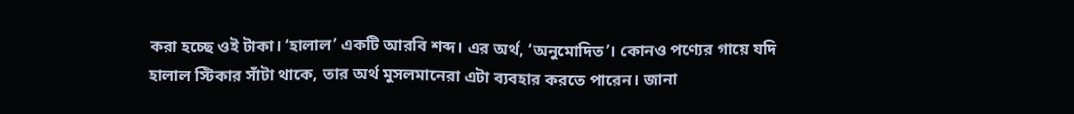করা হচ্ছে ওই টাকা। ‘হালাল’ একটি আরবি শব্দ। এর অর্থ, ‘অনুমোদিত’। কোনও পণ্যের গায়ে যদি হালাল স্টিকার সাঁটা থাকে, তার অর্থ মুসলমানেরা এটা ব্যবহার করতে পারেন। জানা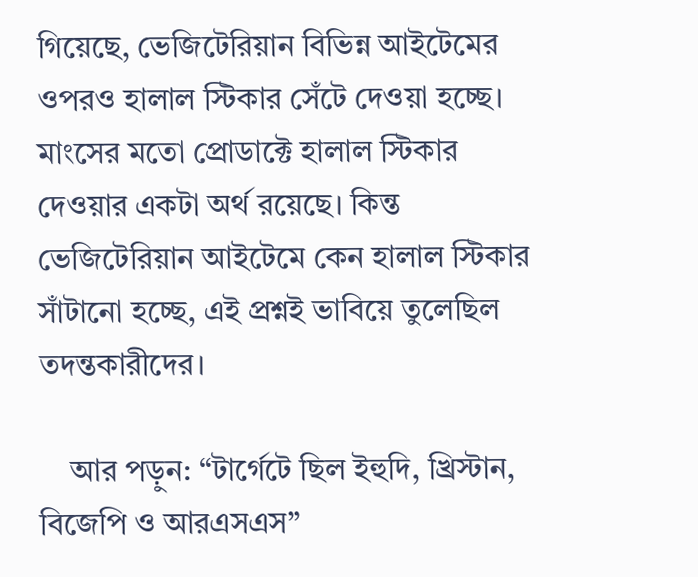গিয়েছে, ভেজিটেরিয়ান বিভিন্ন আইটেমের ওপরও হালাল স্টিকার সেঁটে দেওয়া হচ্ছে। মাংসের মতো প্রোডাক্টে হালাল স্টিকার দেওয়ার একটা অর্থ রয়েছে। কিন্ত ভেজিটেরিয়ান আইটেমে কেন হালাল স্টিকার সাঁটানো হচ্ছে, এই প্রশ্নই ভাবিয়ে তুলেছিল তদন্তকারীদের।

    আর পড়ুন: “টার্গেটে ছিল ইহুদি, খ্রিস্টান, বিজেপি ও আরএসএস”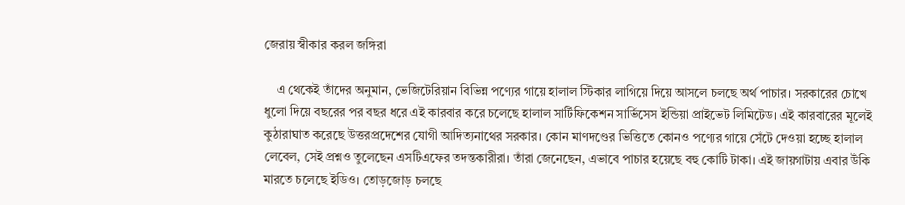জেরায় স্বীকার করল জঙ্গিরা

    এ থেকেই তাঁদের অনুমান, ভেজিটেরিয়ান বিভিন্ন পণ্যের গায়ে হালাল স্টিকার লাগিয়ে দিয়ে আসলে চলছে অর্থ পাচার। সরকারের চোখে ধুলো দিয়ে বছরের পর বছর ধরে এই কারবার করে চলেছে হালাল সার্টিফিকেশন সার্ভিসেস ইন্ডিয়া প্রাইভেট লিমিটেড। এই কারবারের মূলেই কুঠারাঘাত করেছে উত্তরপ্রদেশের যোগী আদিত্যনাথের সরকার। কোন মাণদণ্ডের ভিত্তিতে কোনও পণ্যের গায়ে সেঁটে দেওয়া হচ্ছে হালাল লেবেল, সেই প্রশ্নও তুলেছেন এসটিএফের তদন্তকারীরা। তাঁরা জেনেছেন, এভাবে পাচার হয়েছে বহু কোটি টাকা। এই জায়গাটায় এবার উঁকি মারতে চলেছে ইডিও। তোড়জোড় চলছে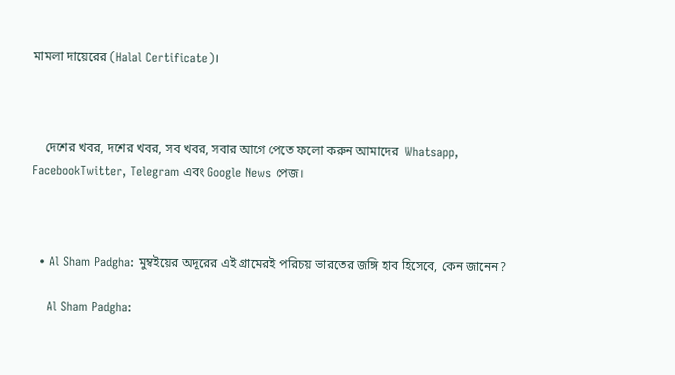মামলা দায়েরের (Halal Certificate)।



    দেশের খবর, দশের খবর, সব খবর, সবার আগে পেতে ফলো করুন আমাদের  Whatsapp, FacebookTwitter, Telegram এবং Google News পেজ।



  • Al Sham Padgha: মুম্বইয়ের অদূরের এই গ্রামেরই পরিচয় ভারতের জঙ্গি হাব হিসেবে, কেন জানেন?

    Al Sham Padgha: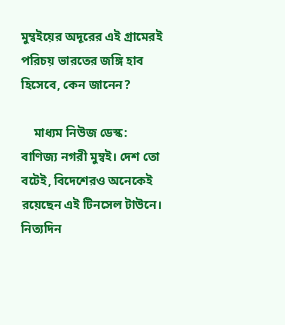মুম্বইয়ের অদূরের এই গ্রামেরই পরিচয় ভারতের জঙ্গি হাব হিসেবে, কেন জানেন?

    মাধ্যম নিউজ ডেস্ক: বাণিজ্য নগরী মুম্বই। দেশ তো বটেই, বিদেশেরও অনেকেই রয়েছেন এই টিনসেল টাউনে। নিত্যদিন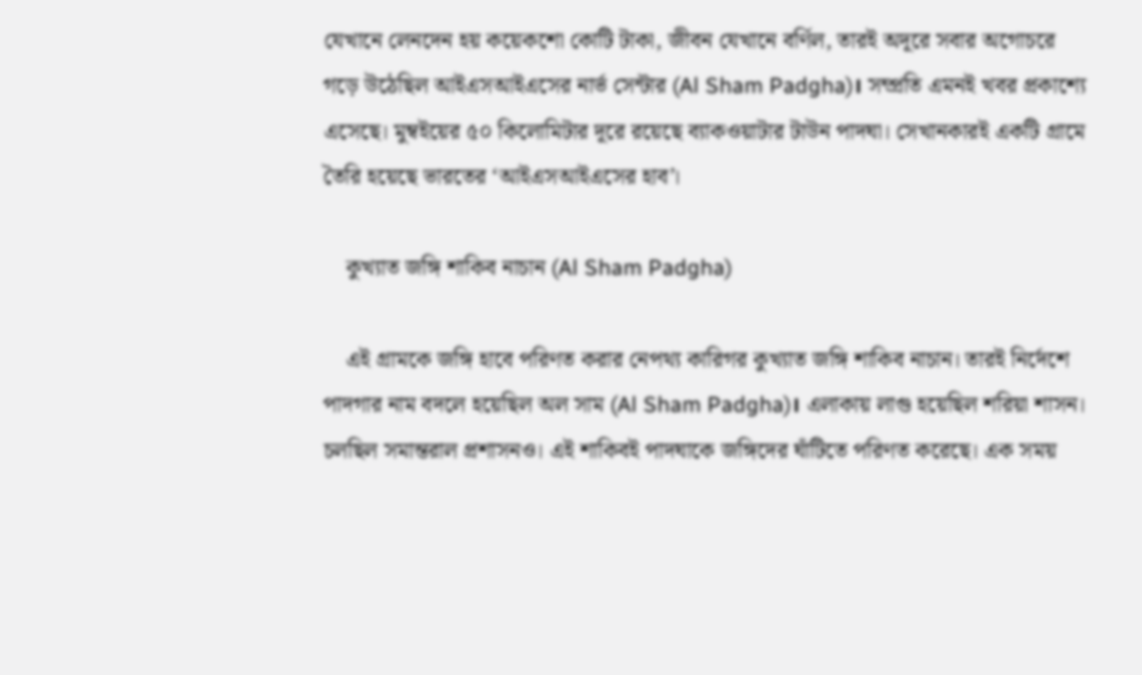যেখানে লেনদেন হয় কয়েকশো কোটি টাকা, জীবন যেখানে বর্ণিল, তারই অদূরে সবার অগোচরে গড়ে উঠেছিল আইএসআইএসের নার্ভ সেন্টার (Al Sham Padgha)। সম্প্রতি এমনই খবর প্রকাশ্যে এসেছে। মুম্বইয়ের ৫০ কিলোমিটার দূরে রয়েছে ব্যাকওয়াটার টাউন পাদঘা। সেখানকারই একটি গ্রামে তৈরি হয়েছে ভারতের ‘আইএসআইএসের হাব’।

    কুখ্যাত জঙ্গি শাকিব নাচান (Al Sham Padgha)

    এই গ্রামকে জঙ্গি হাবে পরিণত করার নেপথ্য কারিগর কুখ্যাত জঙ্গি শাকিব নাচান। তারই নির্দেশে পাদগার নাম বদলে হয়েছিল অল সাম (Al Sham Padgha)। এলাকায় লাগু হয়েছিল শরিয়া শাসন। চলছিল সমান্তরাল প্রশাসনও। এই শাকিবই পাদঘাকে জঙ্গিদের ঘাঁটিতে পরিণত করেছে। এক সময়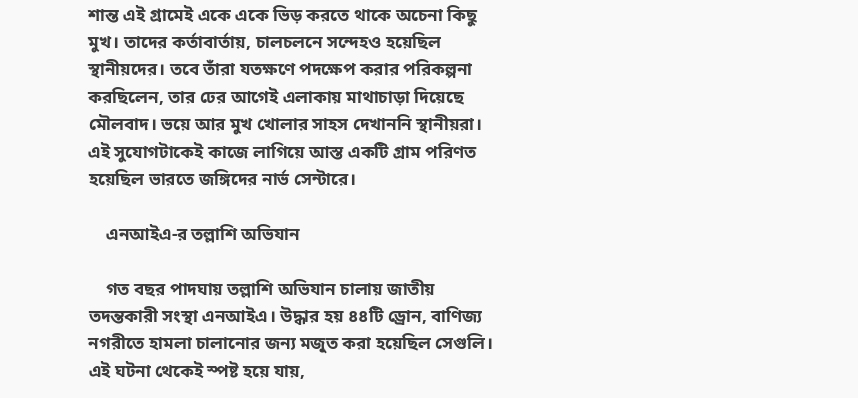শান্ত এই গ্রামেই একে একে ভিড় করতে থাকে অচেনা কিছু মুখ। তাদের কর্তাবার্তায়, চালচলনে সন্দেহও হয়েছিল স্থানীয়দের। তবে তাঁরা যতক্ষণে পদক্ষেপ করার পরিকল্পনা করছিলেন, তার ঢের আগেই এলাকায় মাথাচাড়া দিয়েছে মৌলবাদ। ভয়ে আর মুখ খোলার সাহস দেখাননি স্থানীয়রা। এই সুযোগটাকেই কাজে লাগিয়ে আস্ত একটি গ্রাম পরিণত হয়েছিল ভারতে জঙ্গিদের নার্ভ সেন্টারে।

    এনআইএ-র তল্লাশি অভিযান

    গত বছর পাদঘায় তল্লাশি অভিযান চালায় জাতীয় তদন্তকারী সংস্থা এনআইএ। উদ্ধার হয় ৪৪টি ড্রোন, বাণিজ্য নগরীতে হামলা চালানোর জন্য মজুত করা হয়েছিল সেগুলি। এই ঘটনা থেকেই স্পষ্ট হয়ে যায়,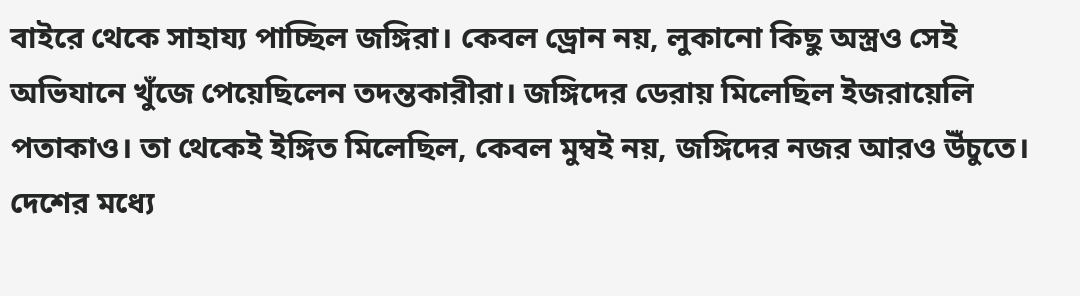বাইরে থেকে সাহায্য পাচ্ছিল জঙ্গিরা। কেবল ড্রোন নয়, লুকানো কিছু অস্ত্রও সেই অভিযানে খুঁজে পেয়েছিলেন তদন্তকারীরা। জঙ্গিদের ডেরায় মিলেছিল ইজরায়েলি পতাকাও। তা থেকেই ইঙ্গিত মিলেছিল, কেবল মুম্বই নয়, জঙ্গিদের নজর আরও উঁচুতে। দেশের মধ্যে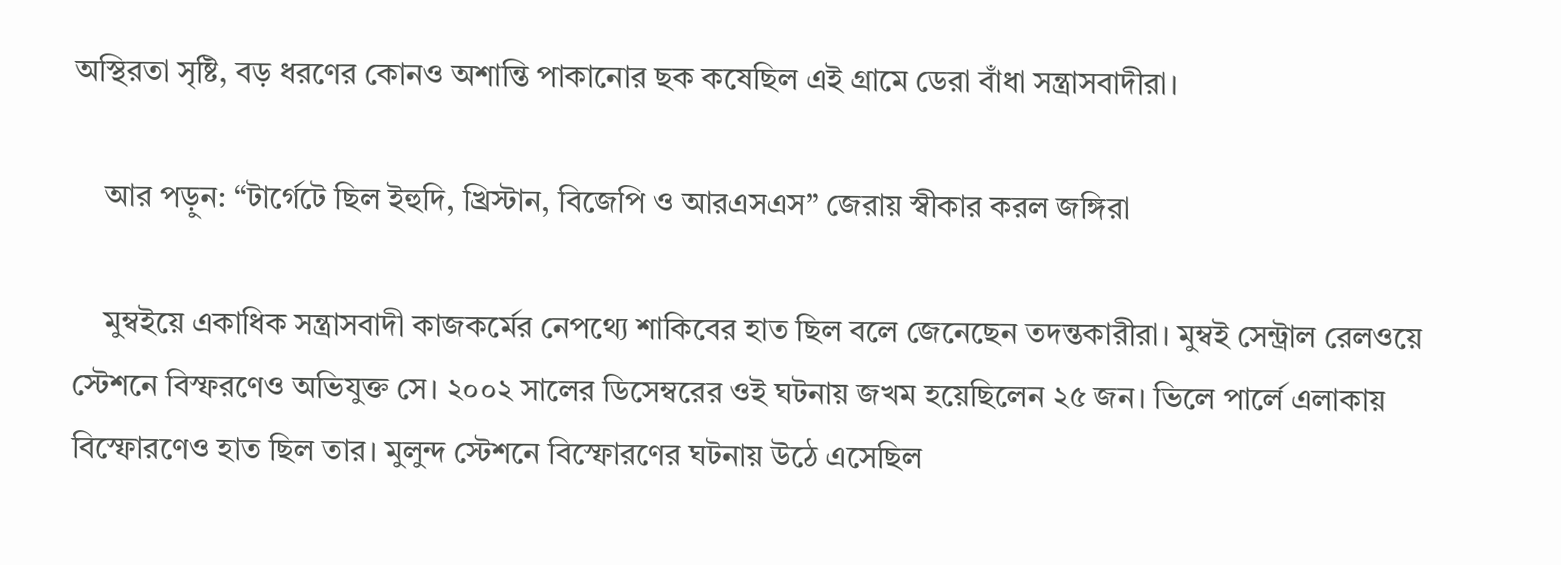অস্থিরতা সৃষ্টি, বড় ধরণের কোনও অশান্তি পাকানোর ছক কষেছিল এই গ্রামে ডেরা বাঁধা সন্ত্রাসবাদীরা।

    আর পড়ুন: “টার্গেটে ছিল ইহুদি, খ্রিস্টান, বিজেপি ও আরএসএস” জেরায় স্বীকার করল জঙ্গিরা

    মুম্বইয়ে একাধিক সন্ত্রাসবাদী কাজকর্মের নেপথ্যে শাকিবের হাত ছিল বলে জেনেছেন তদন্তকারীরা। মুম্বই সেন্ট্রাল রেলওয়ে স্টেশনে বিস্ফরণেও অভিযুক্ত সে। ২০০২ সালের ডিসেম্বরের ওই ঘটনায় জখম হয়েছিলেন ২৫ জন। ভিলে পার্লে এলাকায় বিস্ফোরণেও হাত ছিল তার। মুলুন্দ স্টেশনে বিস্ফোরণের ঘটনায় উঠে এসেছিল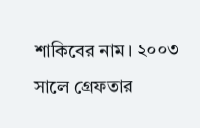শাকিবের নাম। ২০০৩ সালে গ্রেফতার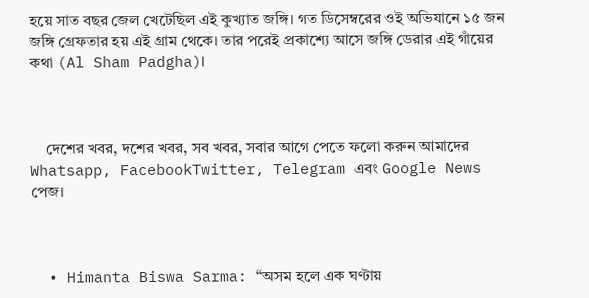হয়ে সাত বছর জেল খেটেছিল এই কুখ্যাত জঙ্গি। গত ডিসেম্বরের ওই অভিযানে ১৫ জন জঙ্গি গ্রেফতার হয় এই গ্রাম থেকে। তার পরেই প্রকাশ্যে আসে জঙ্গি ডেরার এই গাঁয়ের কথা (Al Sham Padgha)।



    দেশের খবর, দশের খবর, সব খবর, সবার আগে পেতে ফলো করুন আমাদের  Whatsapp, FacebookTwitter, Telegram এবং Google News পেজ।



  • Himanta Biswa Sarma: “অসম হলে এক ঘণ্টায়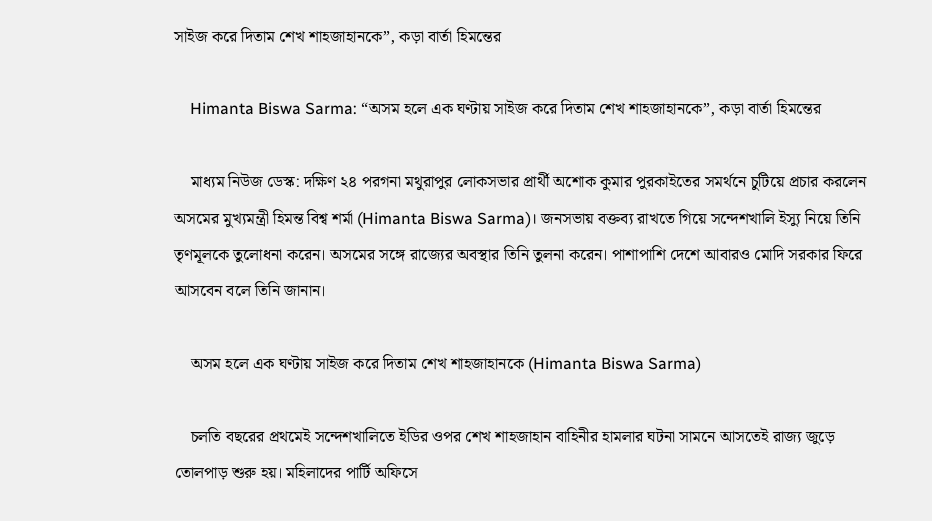সাইজ করে দিতাম শেখ শাহজাহানকে”, কড়া বার্তা হিমন্তের

    Himanta Biswa Sarma: “অসম হলে এক ঘণ্টায় সাইজ করে দিতাম শেখ শাহজাহানকে”, কড়া বার্তা হিমন্তের

    মাধ্যম নিউজ ডেস্ক: দক্ষিণ ২৪ পরগনা মথুরাপুর লোকসভার প্রার্থী অশোক কুমার পুরকাইতের সমর্থনে চুটিয়ে প্রচার করলেন অসমের মুখ্যমন্ত্রী হিমন্ত বিশ্ব শর্মা (Himanta Biswa Sarma)। জনসভায় বক্তব্য রাখতে গিয়ে সন্দেশখালি ইস্যু নিয়ে তিনি তৃণমূলকে তুলোধনা করেন। অসমের সঙ্গে রাজ্যের অবস্থার তিনি তুলনা করেন। পাশাপাশি দেশে আবারও মোদি সরকার ফিরে আসবেন বলে তিনি জানান।

    অসম হলে এক ঘণ্টায় সাইজ করে দিতাম শেখ শাহজাহানকে (Himanta Biswa Sarma)

    চলতি বছরের প্রথমেই সন্দেশখালিতে ইডির ওপর শেখ শাহজাহান বাহিনীর হামলার ঘটনা সামনে আসতেই রাজ্য জুড়ে তোলপাড় শুরু হয়। মহিলাদের পার্টি অফিসে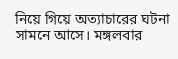নিয়ে গিয়ে অত্যাচারের ঘটনা সামনে আসে। মঙ্গলবার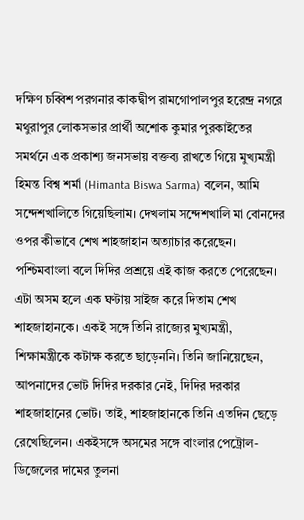দক্ষিণ চব্বিশ পরগনার কাকদ্বীপ রামগোপালপুর হরেন্দ্র নগরে মথুরাপুর লোকসভার প্রার্থী অশোক কুমার পুরকাইতের সমর্থনে এক প্রকাশ্য জনসভায় বক্তব্য রাখতে গিয়ে মুখ্যমন্ত্রী হিমন্ত বিশ্ব শর্মা (Himanta Biswa Sarma) বলেন, আমি সন্দেশখালিতে গিয়েছিলাম। দেখলাম সন্দেশখালি মা বোনদের ওপর কীভাবে শেখ শাহজাহান অত্যাচার করেছেন। পশ্চিমবাংলা বলে দিদির প্রশ্রয়ে এই কাজ করতে পেরেছেন। এটা অসম হলে এক ঘণ্টায় সাইজ করে দিতাম শেখ শাহজাহানকে। একই সঙ্গে তিনি রাজ্যের মুখ্যমন্ত্রী, শিক্ষামন্ত্রীকে কটাক্ষ করতে ছাড়েননি। তিনি জানিয়েছেন, আপনাদের ভোট দিদির দরকার নেই, দিদির দরকার শাহজাহানের ভোট। তাই, শাহজাহানকে তিনি এতদিন ছেড়ে রেখেছিলেন। একইসঙ্গে অসমের সঙ্গে বাংলার পেট্রোল-ডিজেলের দামের তুলনা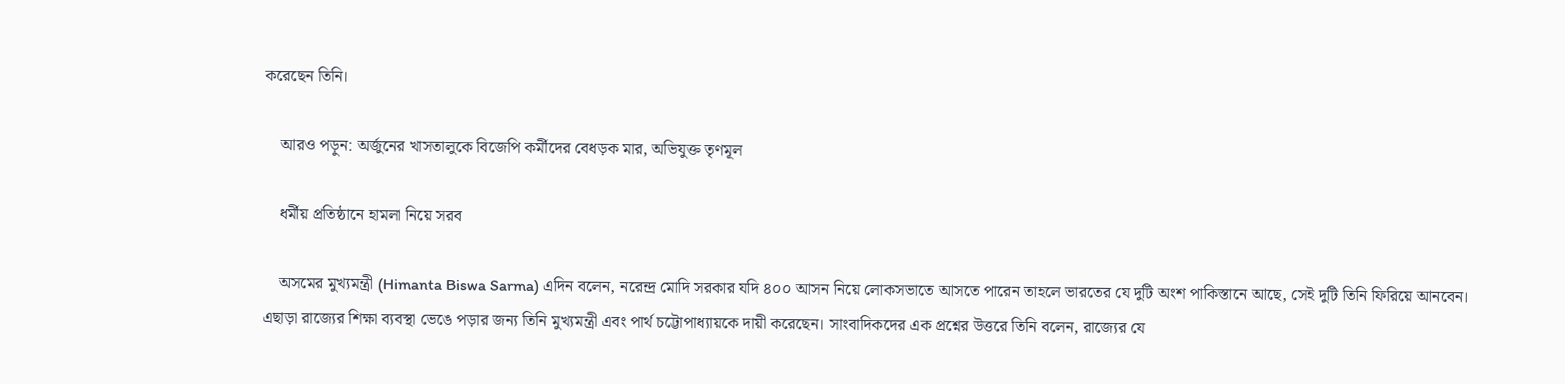করেছেন তিনি।

    আরও পড়ুন: অর্জুনের খাসতালুকে বিজেপি কর্মীদের বেধড়ক মার, অভিযুক্ত তৃণমূল

    ধর্মীয় প্রতিষ্ঠানে হামলা নিয়ে সরব

    অসমের মুখ্যমন্ত্রী (Himanta Biswa Sarma) এদিন বলেন, নরেন্দ্র মোদি সরকার যদি ৪০০ আসন নিয়ে লোকসভাতে আসতে পারেন তাহলে ভারতের যে দুটি অংশ পাকিস্তানে আছে, সেই দুটি তিনি ফিরিয়ে আনবেন। এছাড়া রাজ্যের শিক্ষা ব্যবস্থা ভেঙে পড়ার জন্য তিনি মুখ্যমন্ত্রী এবং পার্থ চট্টোপাধ্যায়কে দায়ী করেছেন। সাংবাদিকদের এক প্রশ্নের উত্তরে তিনি বলেন, রাজ্যের যে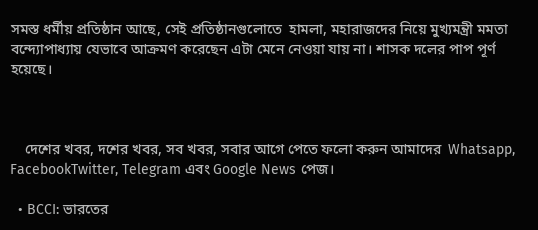সমস্ত ধর্মীয় প্রতিষ্ঠান আছে, সেই প্রতিষ্ঠানগুলোতে  হামলা, মহারাজদের নিয়ে মুখ্যমন্ত্রী মমতা বন্দ্যোপাধ্যায় যেভাবে আক্রমণ করেছেন এটা মেনে নেওয়া যায় না। শাসক দলের পাপ পূর্ণ হয়েছে।



    দেশের খবর, দশের খবর, সব খবর, সবার আগে পেতে ফলো করুন আমাদের  Whatsapp, FacebookTwitter, Telegram এবং Google News পেজ।

  • BCCI: ভারতের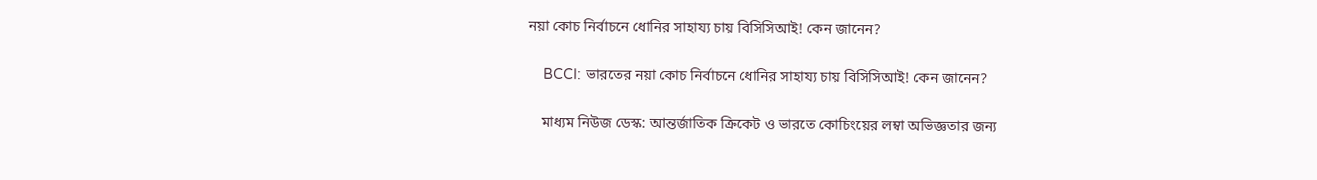নয়া কোচ নির্বাচনে ধোনির সাহায্য চায় বিসিসিআই! কেন জানেন?

    BCCI: ভারতের নয়া কোচ নির্বাচনে ধোনির সাহায্য চায় বিসিসিআই! কেন জানেন?

    মাধ্যম নিউজ ডেস্ক: আন্তর্জাতিক ক্রিকেট ও ভারতে কোচিংয়ের লম্বা অভিজ্ঞতার জন্য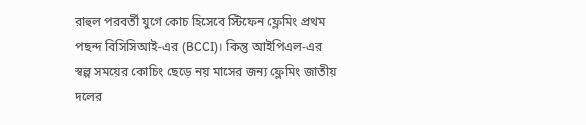রাহুল পরবর্তী যুগে কোচ হিসেবে স্টিফেন ফ্লেমিং প্রথম পছন্দ বিসিসিআই-এর (BCCI)। কিন্তু আইপিএল-এর স্বল্প সময়ের কোচিং ছেড়ে নয় মাসের জন্য ফ্লেমিং জাতীয় দলের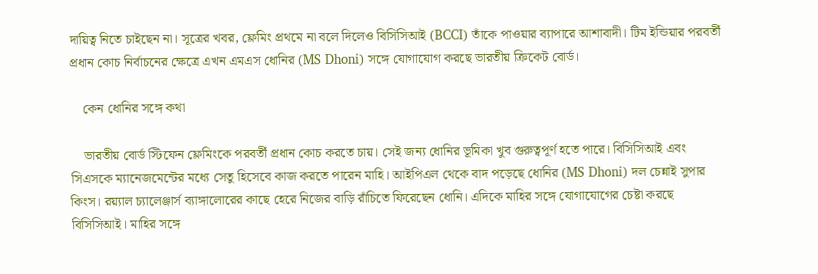দায়িত্ব নিতে চাইছেন না। সূত্রের খবর, ফ্লেমিং প্রথমে না বলে দিলেও বিসিসিআই (BCCI) তাঁকে পাওয়ার ব্যাপারে আশাবাদী। টিম ইন্ডিয়ার পরবর্তী প্রধান কোচ নির্বাচনের ক্ষেত্রে এখন এমএস ধোনির (MS Dhoni) সঙ্গে যোগাযোগ করছে ভারতীয় ক্রিকেট বোর্ড।

    কেন ধোনির সঙ্গে কথা

    ভারতীয় বোর্ড স্টিফেন ফ্লেমিংকে পরবর্তী প্রধান কোচ করতে চায়। সেই জন্য ধোনির ভূমিকা খুব গুরুত্বপূর্ণ হতে পারে। বিসিসিআই এবং সিএসকে ম্যানেজমেন্টের মধ্যে সেতু হিসেবে কাজ করতে পারেন মাহি। আইপিএল থেকে বাদ পড়েছে ধোনির (MS Dhoni) দল চেন্নাই সুপার কিংস। রয়্যাল চ্যালেঞ্জার্স ব্যাঙ্গালোরের কাছে হেরে নিজের বাড়ি রাঁচিতে ফিরেছেন ধোনি। এদিকে মাহির সঙ্গে যোগাযোগের চেষ্টা করছে বিসিসিআই। মাহির সঙ্গে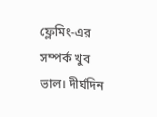ফ্লেমিং-এর সম্পর্ক খুব ভাল। দীর্ঘদিন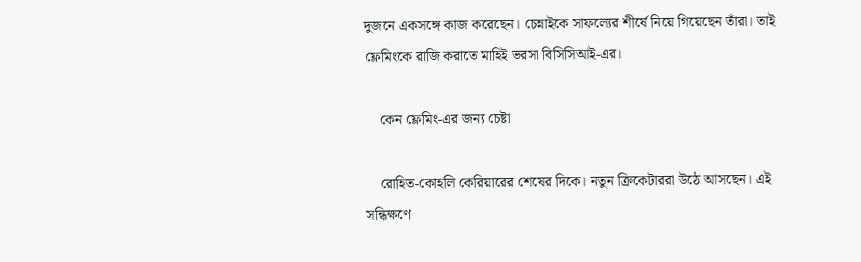দুজনে একসঙ্গে কাজ করেছেন। চেন্নাইকে সাফল্যের শীর্ষে নিয়ে গিয়েছেন তাঁরা। তাই ফ্লেমিংকে রাজি করাতে মাহিই ভরসা বিসিসিআই-এর।

    কেন ফ্লেমিং-এর জন্য চেষ্টা

    রোহিত-কোহলি কেরিয়ারের শেষের দিকে। নতুন ক্রিকেটাররা উঠে আসছেন। এই সন্ধিক্ষণে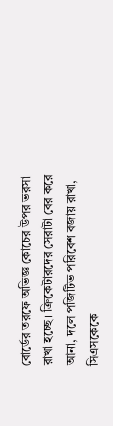বোর্ডের তরফে অভিজ্ঞ কোচের উপর ভরসা রাখা হচ্ছে। ক্রিকেটারদের সেরাটা বের করে আনা, দলে পজিটিভ পরিবেশ বজায় রাখা, সিএসকেকে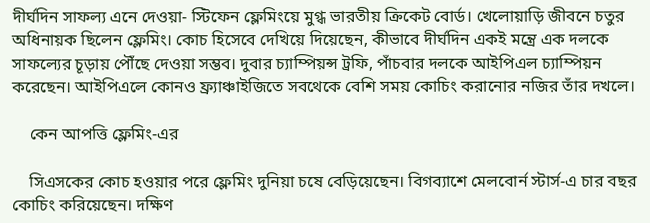দীর্ঘদিন সাফল্য এনে দেওয়া- স্টিফেন ফ্লেমিংয়ে মুগ্ধ ভারতীয় ক্রিকেট বোর্ড। খেলোয়াড়ি জীবনে চতুর অধিনায়ক ছিলেন ফ্লেমিং। কোচ হিসেবে দেখিয়ে দিয়েছেন, কীভাবে দীর্ঘদিন একই মন্ত্রে এক দলকে সাফল্যের চূড়ায় পৌঁছে দেওয়া সম্ভব। দুবার চ্যাম্পিয়ন্স ট্রফি, পাঁচবার দলকে আইপিএল চ্যাম্পিয়ন করেছেন। আইপিএলে কোনও ফ্র্যাঞ্চাইজিতে সবথেকে বেশি সময় কোচিং করানোর নজির তাঁর দখলে।

    কেন আপত্তি ফ্লেমিং-এর

    সিএসকের কোচ হওয়ার পরে ফ্লেমিং দুনিয়া চষে বেড়িয়েছেন। বিগব্যাশে মেলবোর্ন স্টার্স-এ চার বছর কোচিং করিয়েছেন। দক্ষিণ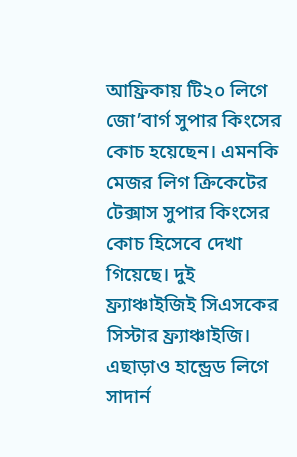আফ্রিকায় টি২০ লিগে জো’বার্গ সুপার কিংসের কোচ হয়েছেন। এমনকি মেজর লিগ ক্রিকেটের টেক্সাস সুপার কিংসের কোচ হিসেবে দেখা গিয়েছে। দুই ফ্র্যাঞ্চাইজিই সিএসকের সিস্টার ফ্র্যাঞ্চাইজি। এছাড়াও হান্ড্রেড লিগে সাদার্ন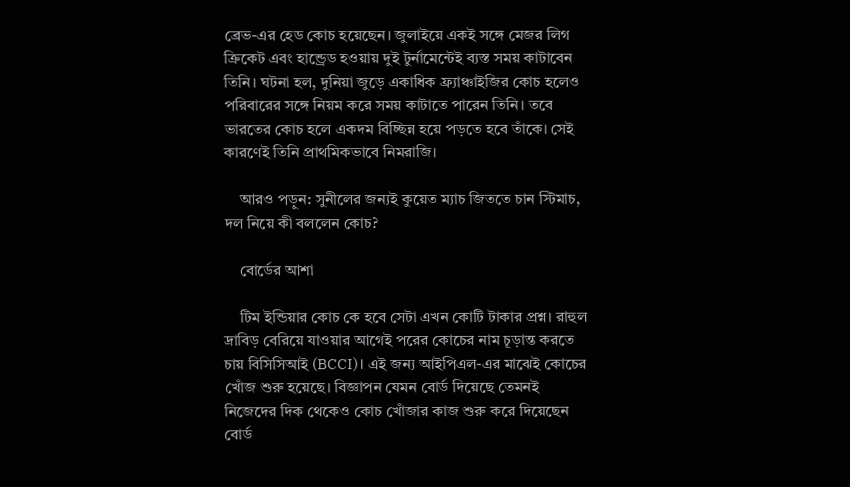ব্রেভ-এর হেড কোচ হয়েছেন। জুলাইয়ে একই সঙ্গে মেজর লিগ ক্রিকেট এবং হান্ড্রেড হওয়ায় দুই টুর্নামেন্টেই ব্যস্ত সময় কাটাবেন তিনি। ঘটনা হল, দুনিয়া জুড়ে একাধিক ফ্র্যাঞ্চাইজির কোচ হলেও পরিবারের সঙ্গে নিয়ম করে সময় কাটাতে পারেন তিনি। তবে ভারতের কোচ হলে একদম বিচ্ছিন্ন হয়ে পড়তে হবে তাঁকে। সেই কারণেই তিনি প্রাথমিকভাবে নিমরাজি।

    আরও পড়ুন: সুনীলের জন্যই কুয়েত ম্যাচ জিততে চান স্টিমাচ, দল নিয়ে কী বললেন কোচ?

    বোর্ডের আশা

    টিম ইন্ডিয়ার কোচ কে হবে সেটা এখন কোটি টাকার প্রশ্ন। রাহুল দ্রাবিড় বেরিয়ে যাওয়ার আগেই পরের কোচের নাম চূড়ান্ত করতে চায় বিসিসিআই (BCCI)। এই জন্য আইপিএল-এর মাঝেই কোচের খোঁজ শুরু হয়েছে। বিজ্ঞাপন যেমন বোর্ড দিয়েছে তেমনই নিজেদের দিক থেকেও কোচ খোঁজার কাজ শুরু করে দিয়েছেন বোর্ড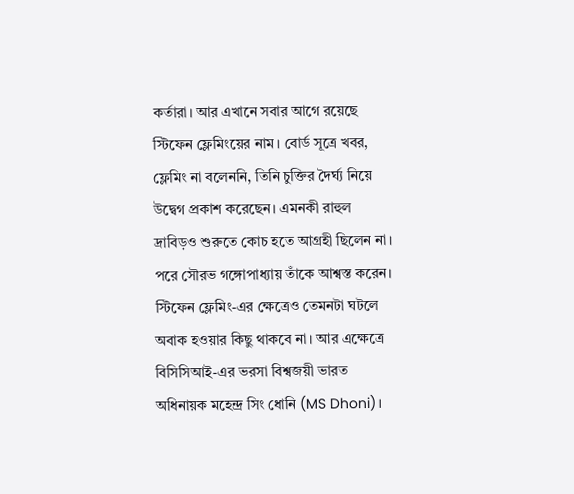কর্তারা। আর এখানে সবার আগে রয়েছে স্টিফেন ফ্লেমিংয়ের নাম। বোর্ড সূত্রে খবর, ফ্লেমিং না বলেননি, তিনি চুক্তির দৈর্ঘ্য নিয়ে উদ্বেগ প্রকাশ করেছেন। এমনকী রাহুল দ্রাবিড়ও শুরুতে কোচ হতে আগ্রহী ছিলেন না। পরে সৌরভ গঙ্গোপাধ্যায় তাঁকে আশ্বস্ত করেন। স্টিফেন ফ্লেমিং-এর ক্ষেত্রেও তেমনটা ঘটলে অবাক হওয়ার কিছু থাকবে না। আর এক্ষেত্রে বিসিসিআই-এর ভরসা বিশ্বজয়ী ভারত অধিনায়ক মহেন্দ্র সিং ধোনি (MS Dhoni)।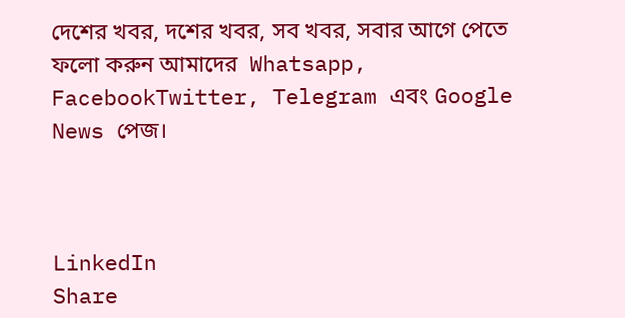দেশের খবর, দশের খবর, সব খবর, সবার আগে পেতে ফলো করুন আমাদের  Whatsapp, FacebookTwitter, Telegram এবং Google News পেজ।



LinkedIn
Share